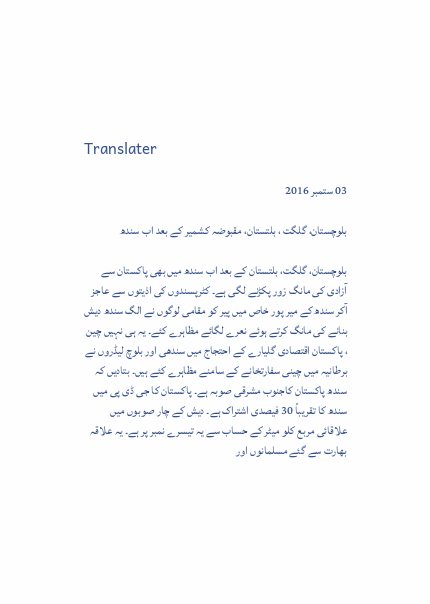Translater

03 ستمبر 2016

بلوچستان، گلگت ، بلتستان، مقبوضہ کشمیر کے بعد اب سندھ

بلوچستان، گلگت، بلتستان کے بعد اب سندھ میں بھی پاکستان سے آزادی کی مانگ زور پکڑنے لگی ہے۔ کٹرپسندوں کی اذیتوں سے عاجز آکر سندھ کے میر پور خاص میں پیر کو مقامی لوگوں نے الگ سندھ دیش بنانے کی مانگ کرتے ہوئے نعرے لگائے مظاہرے کئے۔ یہ ہی نہیں چین ، پاکستان اقتصادی گلیارے کے احتجاج میں سندھی اور بلوچ لیڈروں نے برطانیہ میں چینی سفارتخانے کے سامنے مظاہرے کئے ہیں۔ بتادیں کہ سندھ پاکستان کاجنوب مشرقی صوبہ ہے۔ پاکستان کا جی ڈی پی میں سندھ کا تقریباً 30 فیصدی اشتراک ہے۔ دیش کے چار صوبوں میں علاقائی مربع کلو میٹر کے حساب سے یہ تیسرے نمبر پر ہے۔ یہ علاقہ بھارت سے گئے مسلمانوں اور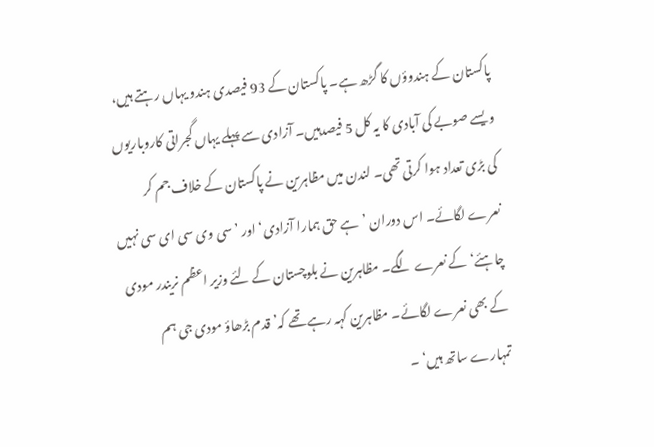پاکستان کے ہندوؤں کا گڑھ ہے۔ پاکستان کے 93 فیصدی ہندو یہاں رہتے ہیں، ویسے صوبے کی آبادی کا یہ کل 5 فیصدہیں۔ آزادی سے پہلے یہاں گجراتی کاروباریوں کی بڑی تعداد ہوا کرتی تھی۔ لندن میں مظاہرین نے پاکستان کے خلاف جم کر نعرے لگائے۔ اس دوران ’ہے حق ہمارا آزادی‘ اور ’سی وی سی ای سی نہیں چاہئے‘ کے نعرے لگے۔ مظاہرین نے بلوچستان کے لئے وزیر اعظم نریندر مودی کے بھی نعرے لگائے۔ مظاہرین کہہ رہے تھے کہ’ قدم بڑھاؤ مودی جی ہم تمہارے ساتھ ہیں‘ ۔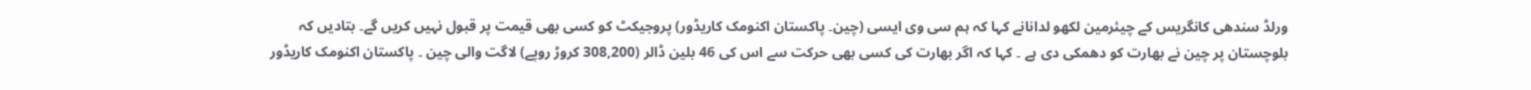ورلڈ سندھی کانگریس کے چیئرمین لکھو لدانانے کہا کہ ہم سی وی ایسی (چین۔ پاکستان اکنومک کاریڈور) پروجیکٹ کو کسی بھی قیمت پر قبول نہیں کریں گے۔ بتادیں کہ بلوچستان پر چین نے بھارت کو دھمکی دی ہے ۔ کہا کہ اگر بھارت کی کسی بھی حرکت سے اس کی 46 بلین ڈالر (308,200 کروڑ روپے) لاگت والی چین ۔ پاکستان اکنومک کاریڈور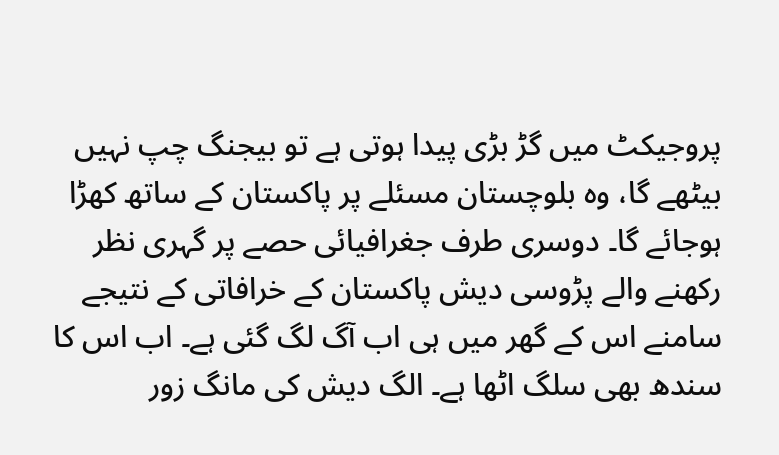پروجیکٹ میں گڑ بڑی پیدا ہوتی ہے تو بیجنگ چپ نہیں بیٹھے گا، وہ بلوچستان مسئلے پر پاکستان کے ساتھ کھڑا ہوجائے گا۔ دوسری طرف جغرافیائی حصے پر گہری نظر رکھنے والے پڑوسی دیش پاکستان کے خرافاتی کے نتیجے سامنے اس کے گھر میں ہی اب آگ لگ گئی ہے۔ اب اس کا سندھ بھی سلگ اٹھا ہے۔ الگ دیش کی مانگ زور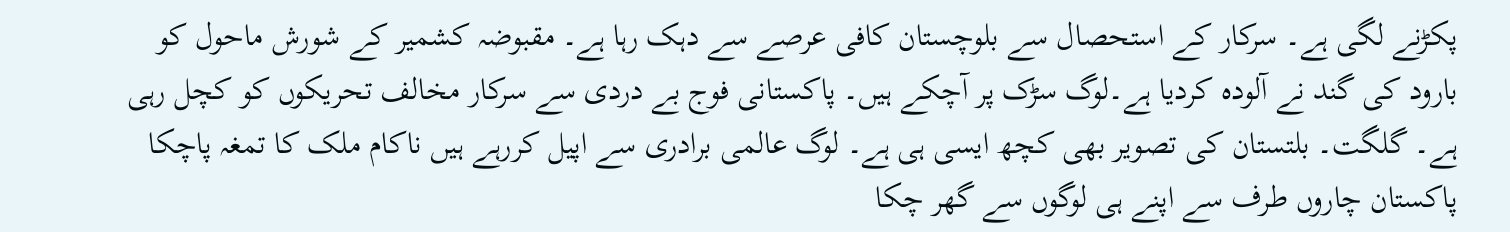پکڑنے لگی ہے۔ سرکار کے استحصال سے بلوچستان کافی عرصے سے دہک رہا ہے۔ مقبوضہ کشمیر کے شورش ماحول کو بارود کی گند نے آلودہ کردیا ہے۔لوگ سڑک پر آچکے ہیں۔ پاکستانی فوج بے دردی سے سرکار مخالف تحریکوں کو کچل رہی ہے۔ گلگت۔ بلتستان کی تصویر بھی کچھ ایسی ہی ہے۔ لوگ عالمی برادری سے اپیل کررہے ہیں ناکام ملک کا تمغہ پاچکا پاکستان چاروں طرف سے اپنے ہی لوگوں سے گھر چکا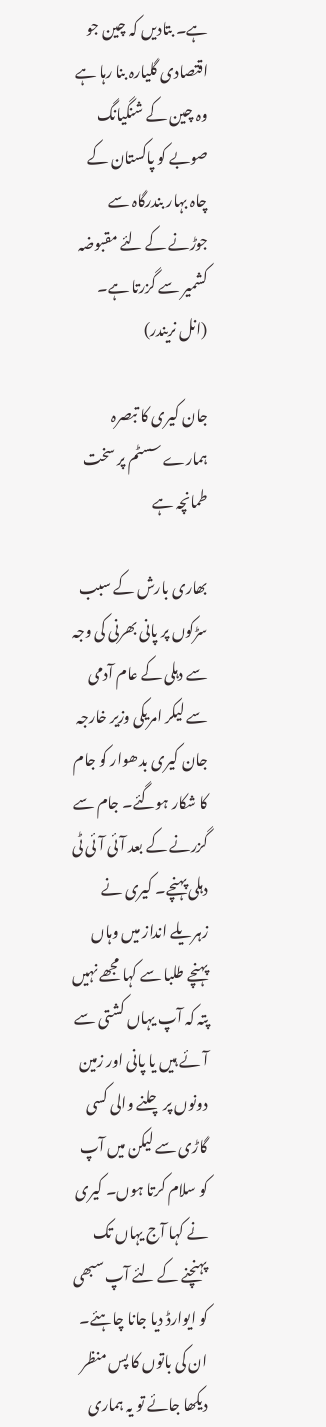ہے۔ بتادیں کہ چین جو اقتصادی گلیارہ بنا رہا ہے وہ چین کے شنگیانگ صوبے کو پاکستان کے چاہ بہار بندرگاہ سے جوڑنے کے لئے مقبوضہ کشمیر سے گزرتا ہے۔
(انل نریندر)

جان کیری کا تبصرہ ہمارے سسٹم پر سخت طمانچہ ہے

بھاری بارش کے سبب سڑکوں پر پانی بھرنی کی وجہ سے دہلی کے عام آدمی سے لیکر امریکی وزیر خارجہ جان کیری بدھوار کو جام کا شکار ہوگئے۔ جام سے گزرنے کے بعد آئی آئی ٹی دہلی پہنچے۔ کیری نے زہریلے انداز میں وہاں پہنچے طلبا سے کہا مجھے نہیں پتہ کہ آپ یہاں کشتی سے آئے ہیں یا پانی اور زمین دونوں پر چلنے والی کسی گاڑی سے لیکن میں آپ کو سلام کرتا ہوں۔ کیری نے کہا آج یہاں تک پہنچنے کے لئے آپ سبھی کو ایوارڈ دیا جانا چاہئے۔ ان کی باتوں کا پس منظر دیکھا جائے تو یہ ہماری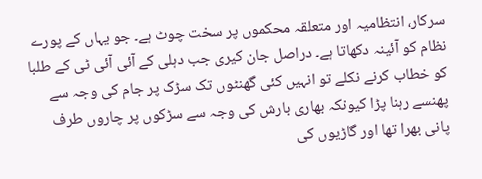سرکار، انتظامیہ اور متعلقہ محکموں پر سخت چوٹ ہے۔ جو یہاں کے پورے نظام کو آئینہ دکھاتا ہے۔ دراصل جان کیری جب دہلی کے آئی آئی ٹی کے طلبا کو خطاب کرنے نکلے تو انہیں کئی گھنٹوں تک سڑک پر جام کی وجہ سے پھنسے رہنا پڑا کیونکہ بھاری بارش کی وجہ سے سڑکوں پر چاروں طرف پانی بھرا تھا اور گاڑیوں کی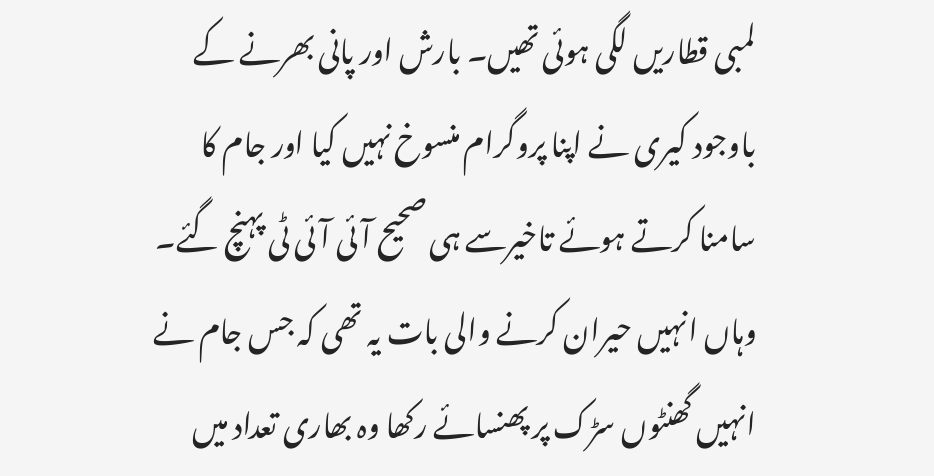لمبی قطاریں لگی ہوئی تھیں۔ بارش اور پانی بھرنے کے باوجود کیری نے اپنا پروگرام منسوخ نہیں کیا اور جام کا سامنا کرتے ہوئے تاخیرسے ہی صحیح آئی آئی ٹی پہنچ گئے۔ وہاں انہیں حیران کرنے والی بات یہ تھی کہ جس جام نے انہیں گھنٹوں سڑک پر پھنسائے رکھا وہ بھاری تعداد میں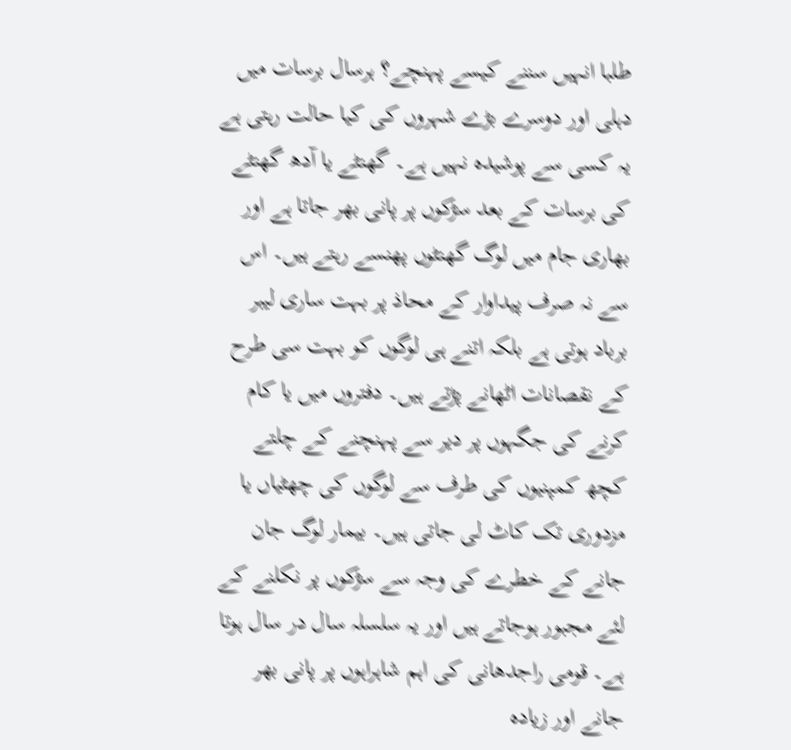طلبا انہیں سننے کیسے پہنچے؟ ہرسال برسات میں دہلی اور دوسرے بڑے شہروں کی کیا حالت رہتی ہے یہ کسی سے پوشیدہ نہیں ہے۔ گھنٹے یا آدھ گھنٹے کی برسات کے بعد سڑکوں پر پانی بھر جاتا ہے اور بھاری جام میں لوگ گھنٹوں پھنسے رہتے ہیں۔ اس سے نہ صرف پیداوار کے محاذ پر بہت ساری لیبر برباد ہوتی ہے بلکہ اتنے ہی لوگوں کو بہت سی طرح کے نقصانات اٹھانے پڑتے ہیں۔ دفتروں میں یا کام کرنے کی جگہوں پر دیر سے پہنچنے کے چلتے کچھ کمپنیوں کی طرف سے لوگوں کی چھٹیاں یا مزدوری تک کاٹ لی جاتی ہیں۔ بیمار لوگ جان جانے کے خطرے کی وجہ سے سڑکوں پر نکلنے کے لئے مجبور ہوجاتے ہیں اور یہ سلسلہ سال در سال ہوتا ہے۔ قومی راجدھانی کی اہم شاہراہوں پر پانی بھر جانے اور زیادہ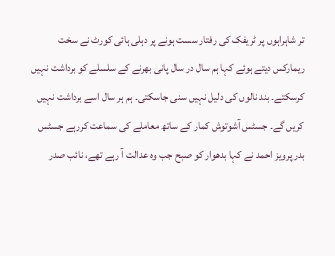تر شاہراہوں پر ٹریفک کی رفتار سست ہونے پر دہلی ہائی کورٹ نے سخت ریمارکس دیتے ہوئے کہا ہم سال در سال پانی بھرنے کے سلسلے کو برداشت نہیں کرسکتے۔ بند نالوں کی دلیل نہیں سنی جاسکتی۔ ہم ہر سال اسے برداشت نہیں کریں گے۔ جسٹس آشوتوش کمار کے ساتھ معاملے کی سماعت کررہے جسٹس بدر پرویز احمد نے کہا بدھوار کو صبح جب وہ عدالت آ رہے تھے، نائب صدر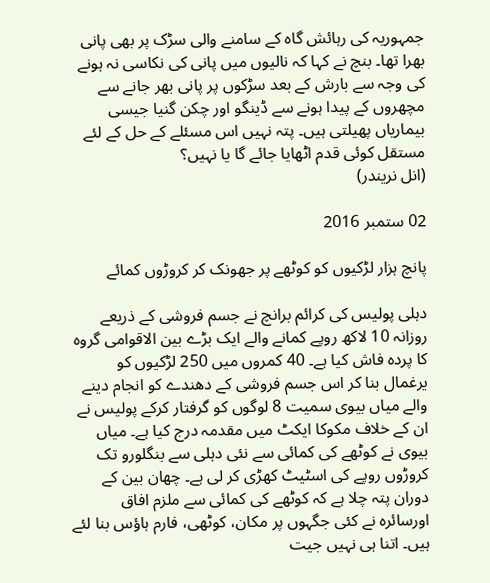جمہوریہ کی رہائش گاہ کے سامنے والی سڑک پر بھی پانی بھرا تھا۔ بنچ نے کہا کہ نالیوں میں پانی کی نکاسی نہ ہونے کی وجہ سے بارش کے بعد سڑکوں پر پانی بھر جانے سے مچھروں کے پیدا ہونے سے ڈینگو اور چکن گنیا جیسی بیماریاں پھیلتی ہیں۔ پتہ نہیں اس مسئلے کے حل کے لئے مستقل کوئی قدم اٹھایا جائے گا یا نہیں؟
(انل نریندر)

02 ستمبر 2016

پانچ ہزار لڑکیوں کو کوٹھے پر جھونک کر کروڑوں کمائے

دہلی پولیس کی کرائم برانچ نے جسم فروشی کے ذریعے روزانہ 10 لاکھ روپے کمانے والے ایک بڑے بین الاقوامی گروہ کا پردہ فاش کیا ہے۔ 40 کمروں میں 250 لڑکیوں کو یرغمال بنا کر اس جسم فروشی کے دھندے کو انجام دینے والے میاں بیوی سمیت 8 لوگوں کو گرفتار کرکے پولیس نے ان کے خلاف مکوکا ایکٹ میں مقدمہ درج کیا ہے۔ میاں بیوی نے کوٹھے کی کمائی سے نئی دہلی سے بنگلورو تک کروڑوں روپے کی اسٹیٹ کھڑی کر لی ہے۔ چھان بین کے دوران پتہ چلا ہے کہ کوٹھے کی کمائی سے ملزم افاق اورسائرہ نے کئی جگہوں پر مکان، کوٹھی، فارم ہاؤس بنا لئے ہیں۔ اتنا ہی نہیں جیت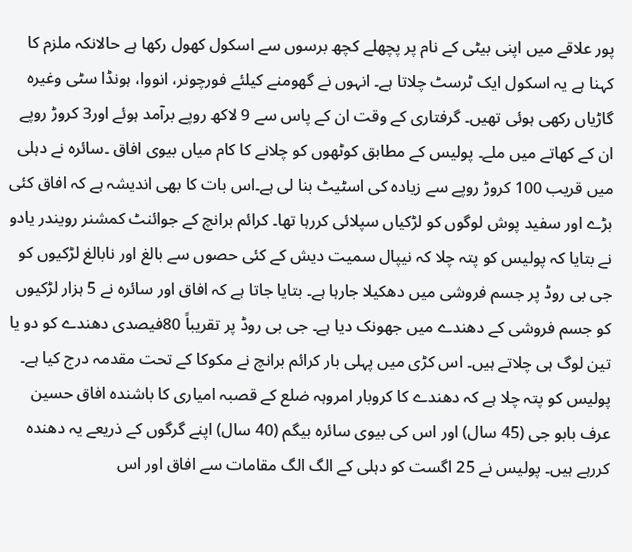پور علاقے میں اپنی بیٹی کے نام پر پچھلے کچھ برسوں سے اسکول کھول رکھا ہے حالانکہ ملزم کا کہنا ہے یہ اسکول ایک ٹرسٹ چلاتا ہے۔ انہوں نے گھومنے کیلئے فورچونر، انووا، ہونڈا سٹی وغیرہ گاڑیاں رکھی ہوئی تھیں۔ گرفتاری کے وقت ان کے پاس سے 9 لاکھ روپے برآمد ہوئے اور3 کروڑ روپے ان کے کھاتے میں ملے۔ پولیس کے مطابق کوٹھوں کو چلانے کا کام میاں بیوی افاق ۔سائرہ نے دہلی میں قریب 100 کروڑ روپے سے زیادہ کی اسٹیٹ بنا لی ہے۔اس بات کا بھی اندیشہ ہے کہ افاق کئی بڑے اور سفید پوش لوگوں کو لڑکیاں سپلائی کررہا تھا۔ کرائم برانچ کے جوائنٹ کمشنر رویندر یادو نے بتایا کہ پولیس کو پتہ چلا کہ نیپال سمیت دیش کے کئی حصوں سے بالغ اور نابالغ لڑکیوں کو جی بی روڈ پر جسم فروشی میں دھکیلا جارہا ہے۔ بتایا جاتا ہے کہ افاق اور سائرہ نے 5 ہزار لڑکیوں کو جسم فروشی کے دھندے میں جھونک دیا ہے۔ جی بی روڈ پر تقریباً 80فیصدی دھندے کو دو یا تین لوگ ہی چلاتے ہیں۔ اس کڑی میں پہلی بار کرائم برانچ نے مکوکا کے تحت مقدمہ درج کیا ہے۔ پولیس کو پتہ چلا ہے کہ دھندے کا کروبار امروہہ ضلع کے قصبہ امیاری کا باشندہ افاق حسین عرف بابو جی (45 سال) اور اس کی بیوی سائرہ بیگم (40 سال) اپنے گرگوں کے ذریعے یہ دھندہ کررہے ہیں۔ پولیس نے 25 اگست کو دہلی کے الگ الگ مقامات سے افاق اور اس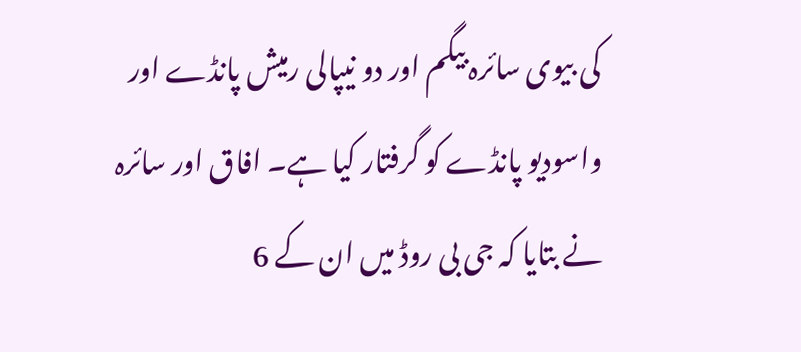کی بیوی سائرہ بیگم اور دو نیپالی رمیش پانڈے اور واسودیو پانڈے کو گرفتار کیا ہے۔ افاق اور سائرہ نے بتایا کہ جی بی روڈ میں ان کے 6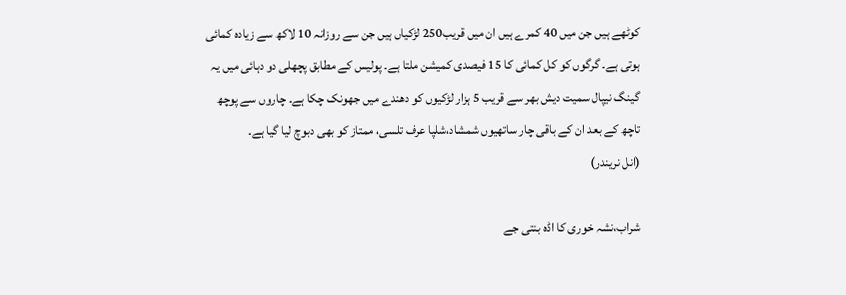کوٹھے ہیں جن میں 40 کمرے ہیں ان میں قریب250 لڑکیاں ہیں جن سے روزانہ 10 لاکھ سے زیادہ کمائی ہوتی ہے۔ گرگوں کو کل کمائی کا 15 فیصدی کمیشن ملتا ہے۔ پولیس کے مطابق پچھلی دو دہائی میں یہ گینگ نیپال سمیت دیش بھر سے قریب 5 ہزار لڑکیوں کو دھندے میں جھونک چکا ہے۔ چاروں سے پوچھ تاچھ کے بعد ان کے باقی چار ساتھیوں شمشاد،شلپا عرف تلسی، ممتاز کو بھی دبوچ لیا گیا ہے۔
(انل نریندر)

شراب،نشہ خوری کا اڈہ بنتی جے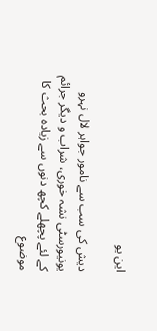این یو

دیش کی سب سے نامور جواہر لال نہرو یونیورسٹی نشہ خوری، شراب و دیگر جرائم کے لئے پچھلے کچھ دنوں سے زیادہ بحث کا موضوع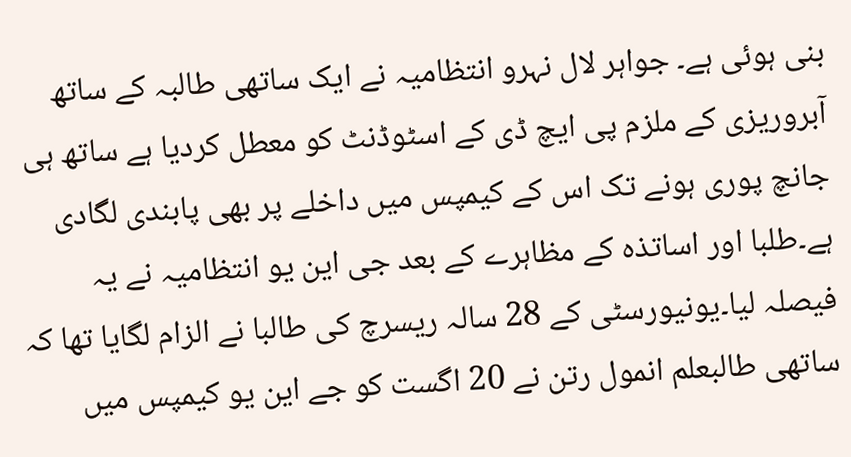بنی ہوئی ہے۔ جواہر لال نہرو انتظامیہ نے ایک ساتھی طالبہ کے ساتھ آبروریزی کے ملزم پی ایچ ڈی کے اسٹوڈنٹ کو معطل کردیا ہے ساتھ ہی جانچ پوری ہونے تک اس کے کیمپس میں داخلے پر بھی پابندی لگادی ہے۔طلبا اور اساتذہ کے مظاہرے کے بعد جی این یو انتظامیہ نے یہ فیصلہ لیا۔یونیورسٹی کے 28 سالہ ریسرچ کی طالبا نے الزام لگایا تھا کہ ساتھی طالبعلم انمول رتن نے 20 اگست کو جے این یو کیمپس میں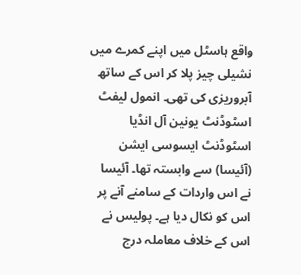واقع ہاسٹل میں اپنے کمرے میں نشیلی چیز پلا کر اس کے ساتھ آبروریزی کی تھی۔ انمول لیفٹ اسٹوڈنٹ یونین آل انڈیا اسٹوڈنٹ ایسوسی ایشن (آئیسا) سے وابستہ تھا۔ آئیسا نے اس واردات کے سامنے آنے پر اس کو نکال دیا ہے۔ پولیس نے اس کے خلاف معاملہ درج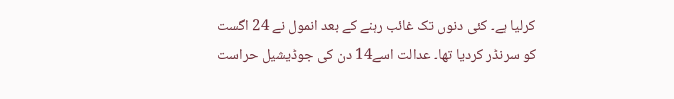کرلیا ہے۔ کئی دنوں تک غائب رہنے کے بعد انمول نے 24 اگست کو سرنڈر کردیا تھا۔ عدالت اسے14 دن کی جوڈیشیل حراست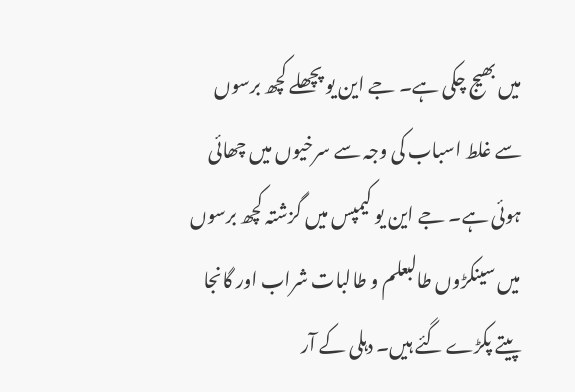میں بھیج چکی ہے۔ جے این یو پچھلے کچھ برسوں سے غلط اسباب کی وجہ سے سرخیوں میں چھائی ہوئی ہے۔ جے این یو کیمپس میں گزشتہ کچھ برسوں میں سینکڑوں طالبعلم و طالبات شراب اور گانجا پیتے پکڑے گئے ہیں۔ دہلی کے آر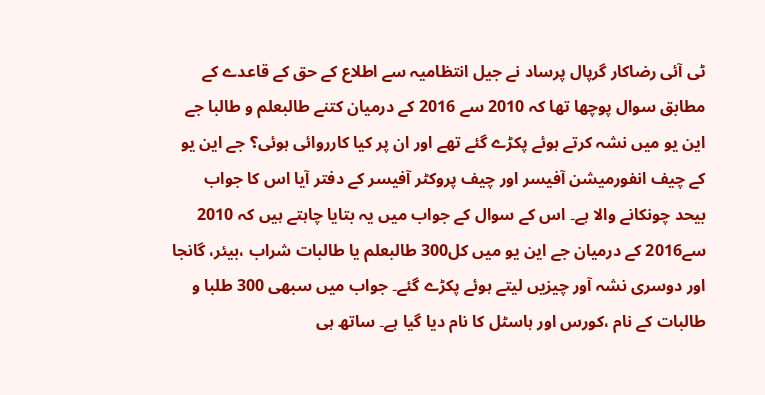ٹی آئی رضاکار گرپال پرساد نے جیل انتظامیہ سے اطلاع کے حق کے قاعدے کے مطابق سوال پوچھا تھا کہ 2010 سے 2016 کے درمیان کتنے طالبعلم و طالبا جے این یو میں نشہ کرتے ہوئے پکڑے گئے تھے اور ان پر کیا کارروائی ہوئی؟ جے این یو کے چیف انفورمیشن آفیسر اور چیف پروکٹر آفیسر کے دفتر آیا اس کا جواب بیحد چونکانے والا ہے۔ اس کے سوال کے جواب میں یہ بتایا چاہتے ہیں کہ 2010 سے2016 کے درمیان جے این یو میں کل300 طالبعلم یا طالبات شراب ،بیئر، گانجا اور دوسری نشہ آور چیزیں لیتے ہوئے پکڑے گئے۔ جواب میں سبھی 300 طلبا و طالبات کے نام ،کورس اور ہاسٹل کا نام دیا گیا ہے۔ ساتھ ہی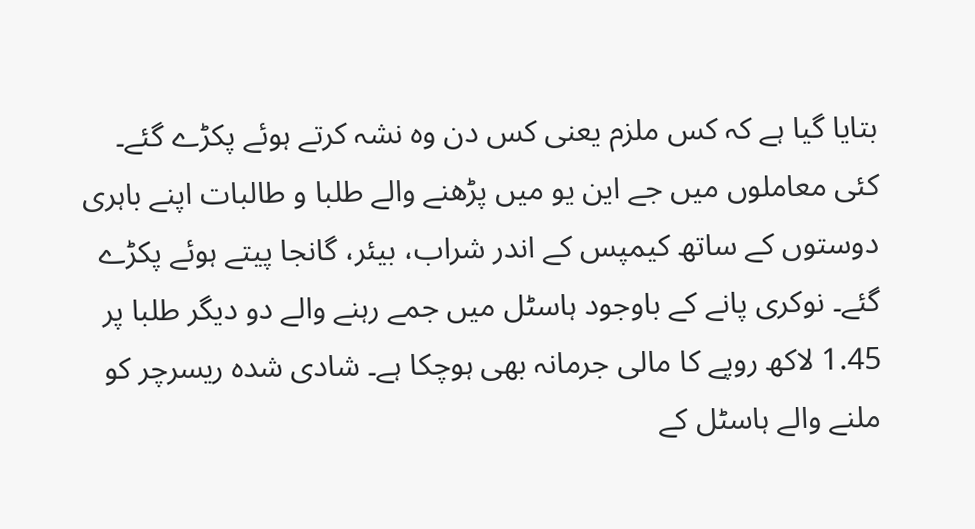بتایا گیا ہے کہ کس ملزم یعنی کس دن وہ نشہ کرتے ہوئے پکڑے گئے۔ کئی معاملوں میں جے این یو میں پڑھنے والے طلبا و طالبات اپنے باہری دوستوں کے ساتھ کیمپس کے اندر شراب، بیئر، گانجا پیتے ہوئے پکڑے گئے۔ نوکری پانے کے باوجود ہاسٹل میں جمے رہنے والے دو دیگر طلبا پر 1.45 لاکھ روپے کا مالی جرمانہ بھی ہوچکا ہے۔ شادی شدہ ریسرچر کو ملنے والے ہاسٹل کے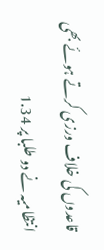قاعدوں کی خلاف ورزی کرتے ہوئے بھی انتظامیہ نے دو طلبا پر 1.34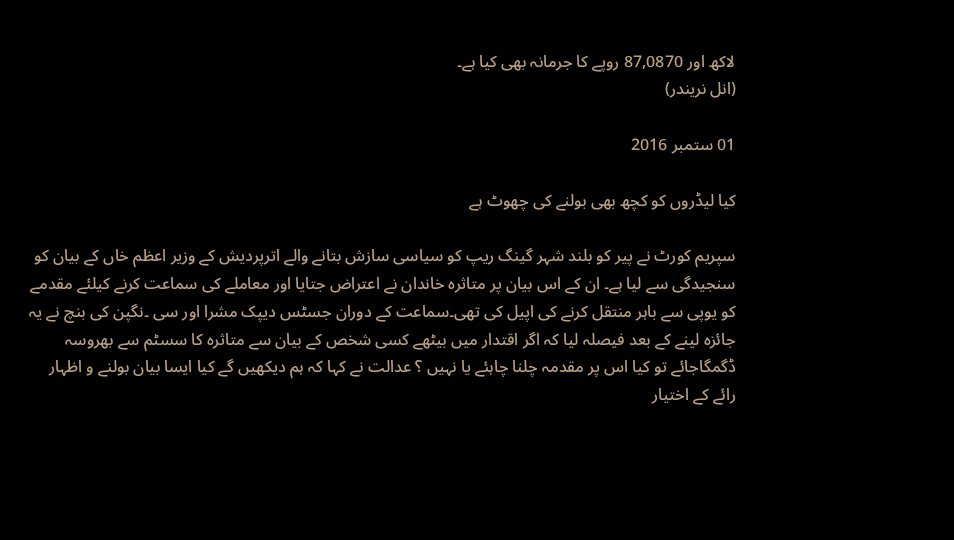لاکھ اور 87,0870 روپے کا جرمانہ بھی کیا ہے۔
(انل نریندر)

01 ستمبر 2016

کیا لیڈروں کو کچھ بھی بولنے کی چھوٹ ہے

سپریم کورٹ نے پیر کو بلند شہر گینگ ریپ کو سیاسی سازش بتانے والے اترپردیش کے وزیر اعظم خاں کے بیان کو سنجیدگی سے لیا ہے۔ ان کے اس بیان پر متاثرہ خاندان نے اعتراض جتایا اور معاملے کی سماعت کرنے کیلئے مقدمے کو یوپی سے باہر منتقل کرنے کی اپیل کی تھی۔سماعت کے دوران جسٹس دیپک مشرا اور سی ۔نگپن کی بنچ نے یہ جائزہ لینے کے بعد فیصلہ لیا کہ اگر اقتدار میں بیٹھے کسی شخص کے بیان سے متاثرہ کا سسٹم سے بھروسہ ڈگمگاجائے تو کیا اس پر مقدمہ چلنا چاہئے یا نہیں ؟ عدالت نے کہا کہ ہم دیکھیں گے کیا ایسا بیان بولنے و اظہار رائے کے اختیار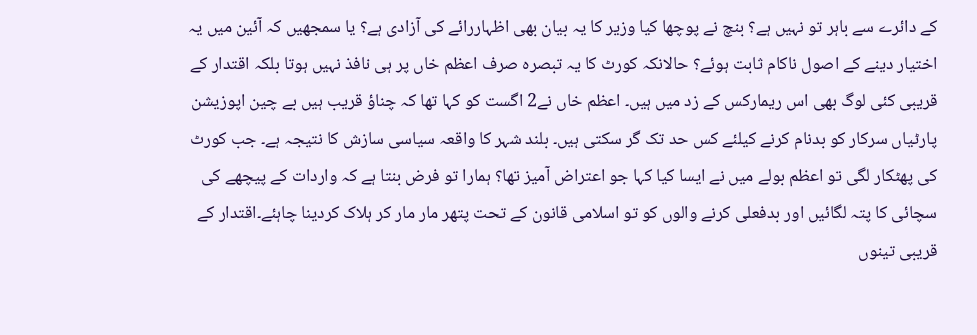کے دائرے سے باہر تو نہیں ہے؟ بنچ نے پوچھا کیا وزیر کا یہ بیان بھی اظہاررائے کی آزادی ہے؟ یا سمجھیں کہ آئین میں یہ اختیار دینے کے اصول ناکام ثابت ہوئے؟ حالانکہ کورٹ کا یہ تبصرہ صرف اعظم خاں پر ہی نافذ نہیں ہوتا بلکہ اقتدار کے قریبی کئی لوگ بھی اس ریمارکس کے زد میں ہیں۔ اعظم خاں نے2 اگست کو کہا تھا کہ چناؤ قریب ہیں بے چین اپوزیشن پارٹیاں سرکار کو بدنام کرنے کیلئے کس حد تک گر سکتی ہیں۔ بلند شہر کا واقعہ سیاسی سازش کا نتیجہ ہے۔ جب کورٹ کی پھٹکار لگی تو اعظم بولے میں نے ایسا کیا کہا جو اعتراض آمیز تھا؟ ہمارا تو فرض بنتا ہے کہ واردات کے پیچھے کی سچائی کا پتہ لگائیں اور بدفعلی کرنے والوں کو تو اسلامی قانون کے تحت پتھر مار مار کر ہلاک کردینا چاہئے۔اقتدار کے قریبی تینوں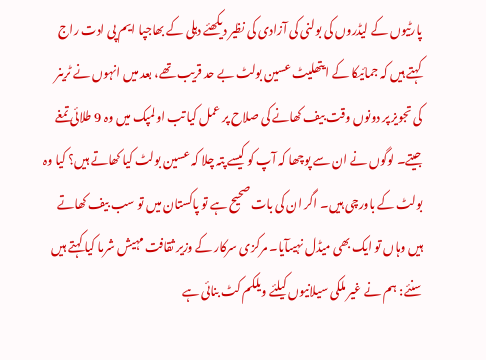پارٹیوں کے لیڈروں کی بولنی کی آزادی کی نظیر دیکھئے دہلی کے بھاجپا ایم پی ادت راج کہتے ہیں کہ جمائیکا کے ایتھلیٹ عسین بولٹ بے حد قریب تھے، بعد میں انہوں نے ٹرینر کی تجویز پر دونوں وقت بیف کھانے کی صلاح پر عمل کیا تب اولمپک میں وہ 9 طلائی تمغے جیتے۔ لوگوں نے ان سے پوچھا کہ آپ کو کیسے پتہ چلا کہ عسین بولٹ کیا کھاتے ہیں؟ کیا وہ بولٹ کے باورچی ہیں۔ اگر ان کی بات صحیح ہے تو پاکستان میں تو سب بیف کھاتے ہیں وہاں تو ایک بھی میڈل نہیںآیا۔ مرکزی سرکار کے وزیر ثقافت مہیش شرما کیا کہتے ہیں سنئے: ہم نے غیر ملکی سیلانیوں کیلئے ویلکم کٹ بنائی ہے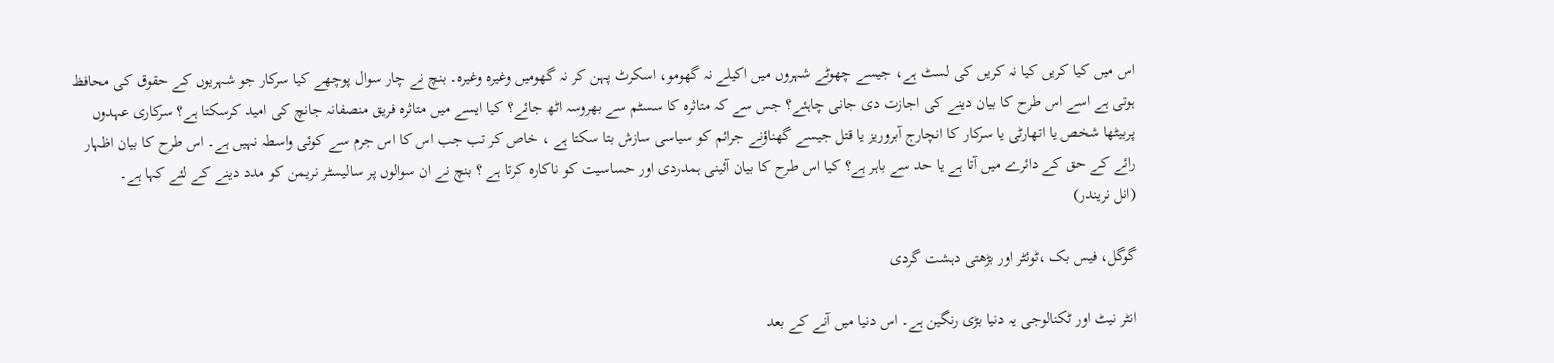اس میں کیا کریں کیا نہ کریں کی لسٹ ہے، جیسے چھوٹے شہروں میں اکیلے نہ گھومو، اسکرٹ پہن کر نہ گھومیں وغیرہ وغیرہ۔ بنچ نے چار سوال پوچھے کیا سرکار جو شہریوں کے حقوق کی محافظ ہوتی ہے اسے اس طرح کا بیان دینے کی اجازت دی جانی چاہئے؟ جس سے کہ متاثرہ کا سسٹم سے بھروسہ اٹھ جائے؟ کیا ایسے میں متاثرہ فریق منصفانہ جانچ کی امید کرسکتا ہے؟ سرکاری عہدوں پربیٹھا شخص یا اتھارٹی یا سرکار کا انچارج آبروریز یا قتل جیسے گھناؤنے جرائم کو سیاسی سازش بتا سکتا ہے ، خاص کر تب جب اس کا اس جرم سے کوئی واسطہ نہیں ہے۔ اس طرح کا بیان اظہار رائے کے حق کے دائرے میں آتا ہے یا حد سے باہر ہے؟ کیا اس طرح کا بیان آئینی ہمدردی اور حساسیت کو ناکارہ کرتا ہے ؟ بنچ نے ان سوالوں پر سالیسٹر نریمن کو مدد دینے کے لئے کہا ہے۔
(انل نریندر)

گوگل، فیس بک ،ٹوئٹر اور بڑھتی دہشت گردی

انٹر نیٹ اور ٹکنالوجی یہ دنیا بڑی رنگین ہے۔ اس دنیا میں آنے کے بعد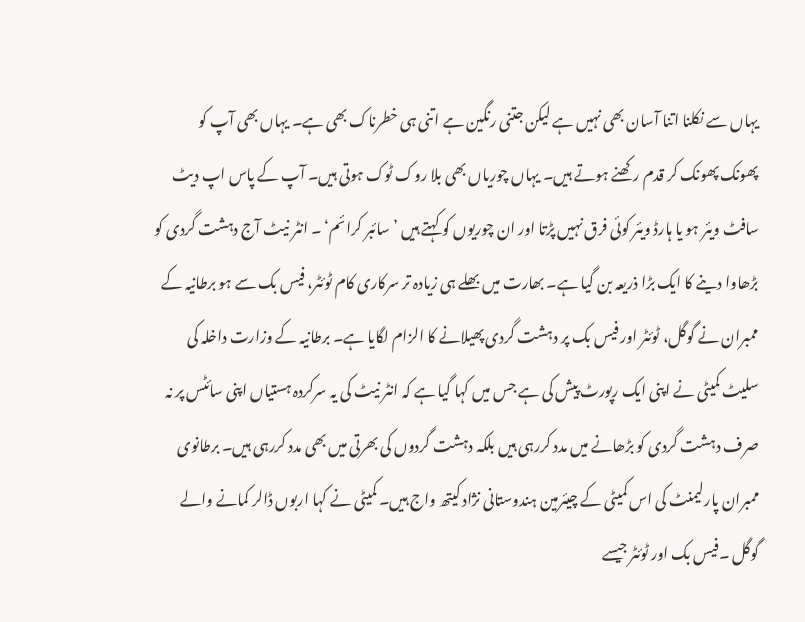یہاں سے نکلنا اتنا آسان بھی نہیں ہے لیکن جتنی رنگین ہے اتنی ہی خطرناک بھی ہے۔ یہاں بھی آپ کو پھونک پھونک کر قدم رکھنے ہوتے ہیں۔ یہاں چوریاں بھی بلا روک ٹوک ہوتی ہیں۔ آپ کے پاس اپ دیٹ سافٹ ویئر ہو یا ہارڈ ویئر کوئی فرق نہیں پڑتا اور ان چوریوں کو کہتے ہیں ’سائبر کرائم‘ ۔ انٹر نیٹ آج دہشت گردی کو بڑھاوا دینے کا ایک بڑا ذریعہ بن گیا ہے۔ بھارت میں بھلے ہی زیادہ تر سرکاری کام ٹوئٹر، فیس بک سے ہو برطانیہ کے ممبران نے گوگل، ٹوئٹر اور فیس بک پر دہشت گردی پھیلانے کا الزام لگایا ہے۔ برطانیہ کے وزارت داخلہ کی سلیٹ کمیٹی نے اپنی ایک رپورٹ پیش کی ہے جس میں کہا گیا ہے کہ انٹر نیٹ کی یہ سرکردہ ہستیاں اپنی سائٹس پر نہ صرف دہشت گردی کو بڑھانے میں مدد کررہی ہیں بلکہ دہشت گردوں کی بھرتی میں بھی مدد کررہی ہیں۔ برطانوی ممبران پارلیمنٹ کی اس کمیٹی کے چیئرمین ہندوستانی نژاد کیتھ واج ہیں۔ کمیٹی نے کہا اربوں ڈالر کمانے والے گوگل ۔فیس بک اور ٹوئٹر جیسے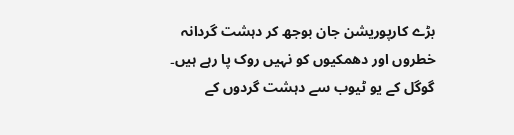بڑے کارپوریشن جان بوجھ کر دہشت گردانہ خطروں اور دھمکیوں کو نہیں روک پا رہے ہیں۔
گوگل کے یو ٹیوب سے دہشت گردوں کے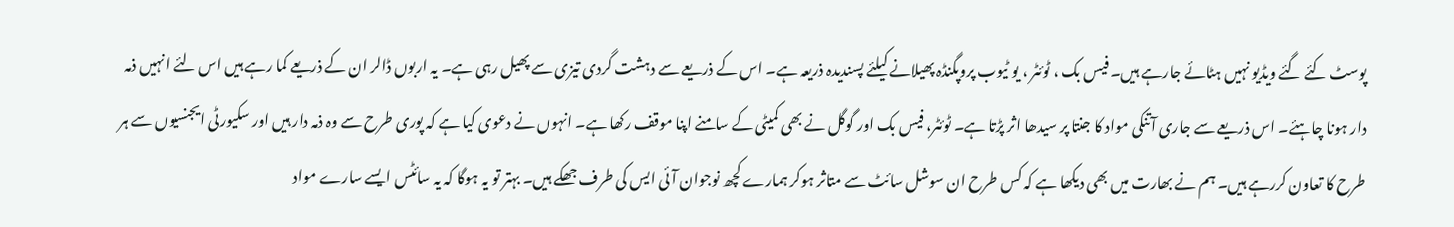پوسٹ کئے گئے ویڈیو نہیں ہٹائے جارہے ہیں۔ فیس بک ، ٹوئٹر ، یو ٹیوب پروپگنڈہ پھیلانے کیلئے پسندیدہ ذریعہ ہے۔ اس کے ذریعے سے دہشت گردی تیزی سے پھیل رہی ہے۔ یہ اربوں ڈالر ان کے ذریعے کما رہے ہیں اس لئے انہیں ذمہ دار ہونا چاہئے۔ اس ذریعے سے جاری آتنکی مواد کا جنتا پر سیدھا اثر پڑتا ہے۔ ٹوئٹر، فیس بک اور گوگل نے بھی کمیٹی کے سامنے اپنا موقف رکھا ہے۔ انہوں نے دعوی کیا ہے کہ پوری طرح سے وہ ذمہ دار ہیں اور سکیورٹی ایجنسیوں سے ہر طرح کا تعاون کررہے ہیں۔ ہم نے بھارت میں بھی دیکھا ہے کہ کس طرح ان سوشل سائٹ سے متاثر ہوکر ہمارے کچھ نوجوان آئی ایس کی طرف جھکے ہیں۔ بہتر تو یہ ہوگا کہ یہ سائٹس ایسے سارے مواد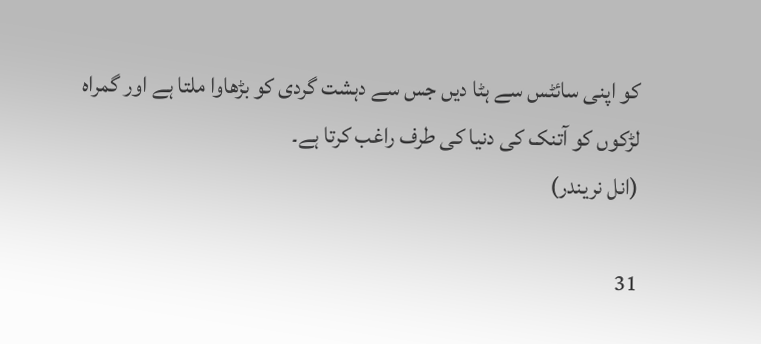کو اپنی سائٹس سے ہٹا دیں جس سے دہشت گردی کو بڑھاوا ملتا ہے اور گمراہ لڑکوں کو آتنک کی دنیا کی طرف راغب کرتا ہے۔
(انل نریندر)

31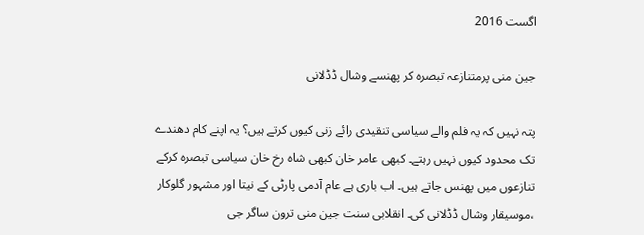اگست 2016

جین منی پرمتنازعہ تبصرہ کر پھنسے وشال ڈڈلانی

پتہ نہیں کہ یہ فلم والے سیاسی تنقیدی رائے زنی کیوں کرتے ہیں؟ یہ اپنے کام دھندے تک محدود کیوں نہیں رہتے۔ کبھی عامر خان کبھی شاہ رخ خان سیاسی تبصرہ کرکے تنازعوں میں پھنس جاتے ہیں۔ اب باری ہے عام آدمی پارٹی کے نیتا اور مشہور گلوکار ،موسیقار وشال ڈڈلانی کی۔ انقلابی سنت جین منی ترون ساگر جی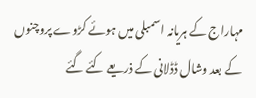مہاراج کے ہریانہ اسمبلی میں ہوئے کڑوے پروچنوں کے بعد وشال ڈڈلانی کے ذریعے کئے گئے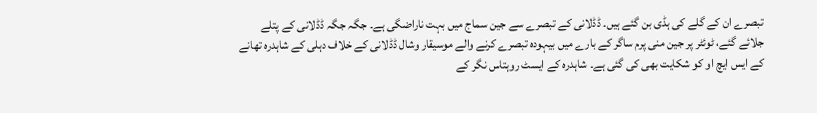تبصرے ان کے گلے کی ہڈی بن گئے ہیں۔ ڈڈلانی کے تبصرے سے جین سماج میں بہت ناراضگی ہے۔ جگہ جگہ ڈڈلانی کے پتلے جلائے گئے، ٹوئٹر پر جین منی پرم ساگر کے بارے میں بیہودہ تبصرے کرنے والے موسیقار وشال ڈڈلانی کے خلاف دہلی کے شاہدرہ تھانے کے ایس ایچ او کو شکایت بھی کی گئی ہے۔ شاہدرہ کے ایسٹ روہتاس نگر کے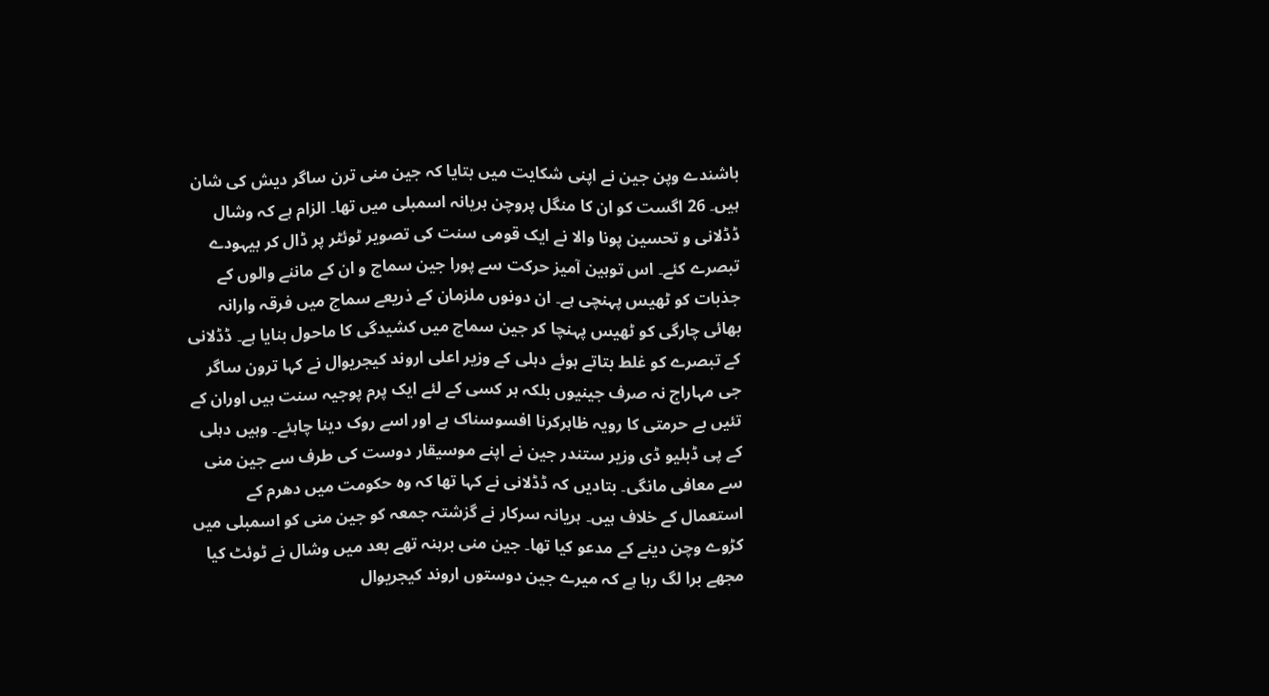باشندے وپن جین نے اپنی شکایت میں بتایا کہ جین منی ترن ساگر دیش کی شان ہیں۔ 26 اگست کو ان کا منگل پروچن ہریانہ اسمبلی میں تھا۔ الزام ہے کہ وشال ڈڈلانی و تحسین پونا والا نے ایک قومی سنت کی تصویر ٹوئٹر پر ڈال کر بیہودے تبصرے کئے۔ اس توہین آمیز حرکت سے پورا جین سماج و ان کے ماننے والوں کے جذبات کو ٹھیس پہنچی ہے۔ ان دونوں ملزمان کے ذریعے سماج میں فرقہ وارانہ بھائی چارگی کو ٹھیس پہنچا کر جین سماج میں کشیدگی کا ماحول بنایا ہے۔ ڈڈلانی کے تبصرے کو غلط بتاتے ہوئے دہلی کے وزیر اعلی اروند کیجریوال نے کہا ترون ساگر جی مہاراج نہ صرف جینیوں بلکہ ہر کسی کے لئے ایک پرم پوجیہ سنت ہیں اوران کے تئیں بے حرمتی کا رویہ ظاہرکرنا افسوسناک ہے اور اسے روک دینا چاہئے۔ وہیں دہلی کے پی ڈبلیو ڈی وزیر ستندر جین نے اپنے موسیقار دوست کی طرف سے جین منی سے معافی مانگی۔ بتادیں کہ ڈڈلانی نے کہا تھا کہ وہ حکومت میں دھرم کے استعمال کے خلاف ہیں۔ ہریانہ سرکار نے گزشتہ جمعہ کو جین منی کو اسمبلی میں کڑوے وچن دینے کے مدعو کیا تھا۔ جین منی برہنہ تھے بعد میں وشال نے ٹوئٹ کیا مجھے برا لگ رہا ہے کہ میرے جین دوستوں اروند کیجریوال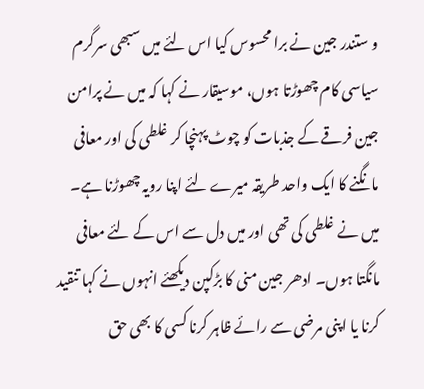و ستندر جین نے برا محسوس کیا اس لئے میں سبھی سرگرم سیاسی کام چھوڑتا ہوں، موسیقار نے کہا کہ میں نے پرامن جین فرقے کے جذبات کو چوٹ پہنچا کر غلطی کی اور معافی مانگنے کا ایک واحد طریقہ میرے لئے اپنا رویہ چھوڑنا ہے۔ میں نے غلطی کی تھی اور میں دل سے اس کے لئے معافی مانگتا ہوں۔ ادھر جین منی کا بڑکپن دیکھئے انہوں نے کہا تنقید کرنا یا اپنی مرضی سے رائے ظاہر کرنا کسی کا بھی حق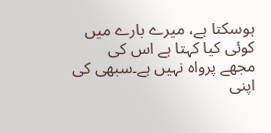ہوسکتا ہے، میرے بارے میں کوئی کیا کہتا ہے اس کی مجھے پرواہ نہیں ہے۔سبھی کی اپنی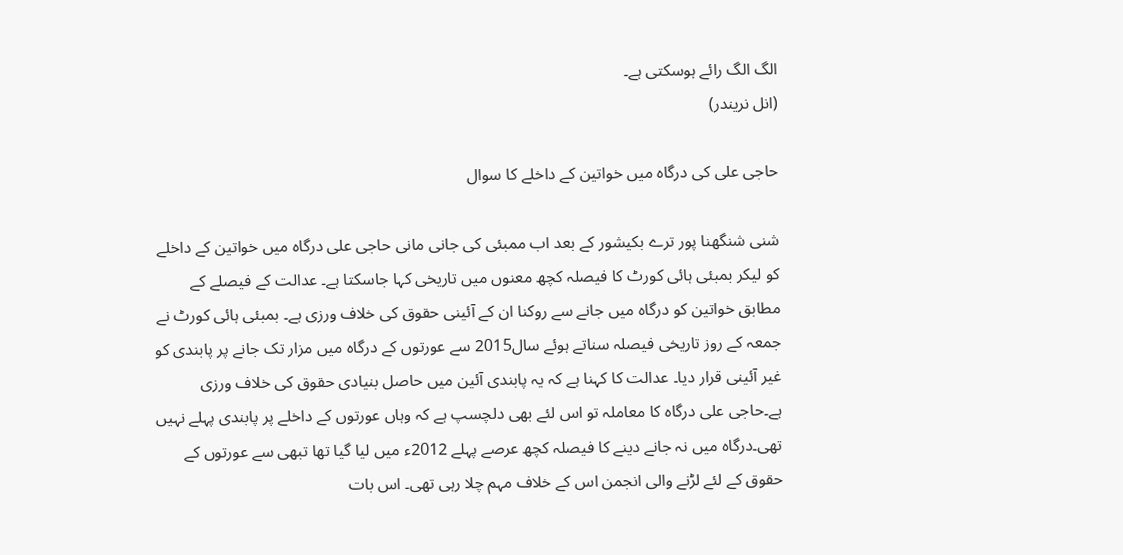الگ الگ رائے ہوسکتی ہے۔
(انل نریندر)

حاجی علی کی درگاہ میں خواتین کے داخلے کا سوال

شنی شنگھنا پور ترے بکیشور کے بعد اب ممبئی کی جانی مانی حاجی علی درگاہ میں خواتین کے داخلے کو لیکر بمبئی ہائی کورٹ کا فیصلہ کچھ معنوں میں تاریخی کہا جاسکتا ہے۔ عدالت کے فیصلے کے مطابق خواتین کو درگاہ میں جانے سے روکنا ان کے آئینی حقوق کی خلاف ورزی ہے۔ بمبئی ہائی کورٹ نے جمعہ کے روز تاریخی فیصلہ سناتے ہوئے سال2015 سے عورتوں کے درگاہ میں مزار تک جانے پر پابندی کو غیر آئینی قرار دیا۔ عدالت کا کہنا ہے کہ یہ پابندی آئین میں حاصل بنیادی حقوق کی خلاف ورزی ہے۔حاجی علی درگاہ کا معاملہ تو اس لئے بھی دلچسپ ہے کہ وہاں عورتوں کے داخلے پر پابندی پہلے نہیں تھی۔درگاہ میں نہ جانے دینے کا فیصلہ کچھ عرصے پہلے 2012ء میں لیا گیا تھا تبھی سے عورتوں کے حقوق کے لئے لڑنے والی انجمن اس کے خلاف مہم چلا رہی تھی۔ اس بات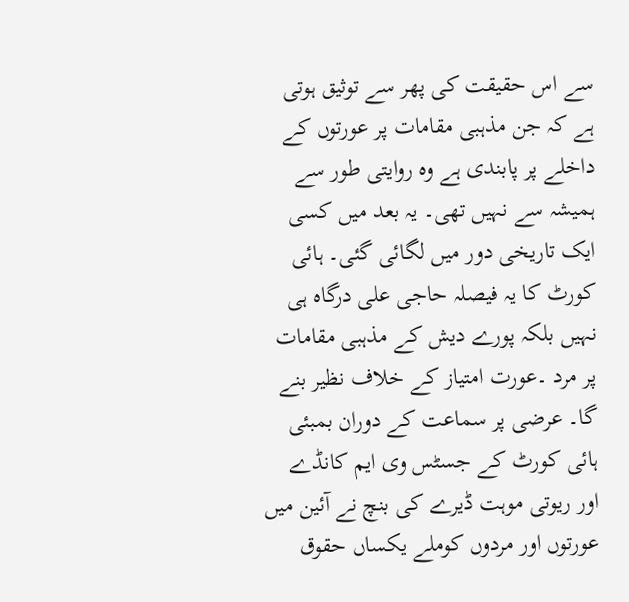سے اس حقیقت کی پھر سے توثیق ہوتی ہے کہ جن مذہبی مقامات پر عورتوں کے داخلے پر پابندی ہے وہ روایتی طور سے ہمیشہ سے نہیں تھی۔ یہ بعد میں کسی ایک تاریخی دور میں لگائی گئی۔ ہائی کورٹ کا یہ فیصلہ حاجی علی درگاہ ہی نہیں بلکہ پورے دیش کے مذہبی مقامات پر مرد ۔عورت امتیاز کے خلاف نظیر بنے گا۔ عرضی پر سماعت کے دوران بمبئی ہائی کورٹ کے جسٹس وی ایم کانڈے اور ریوتی موہت ڈیرے کی بنچ نے آئین میں عورتوں اور مردوں کوملے یکساں حقوق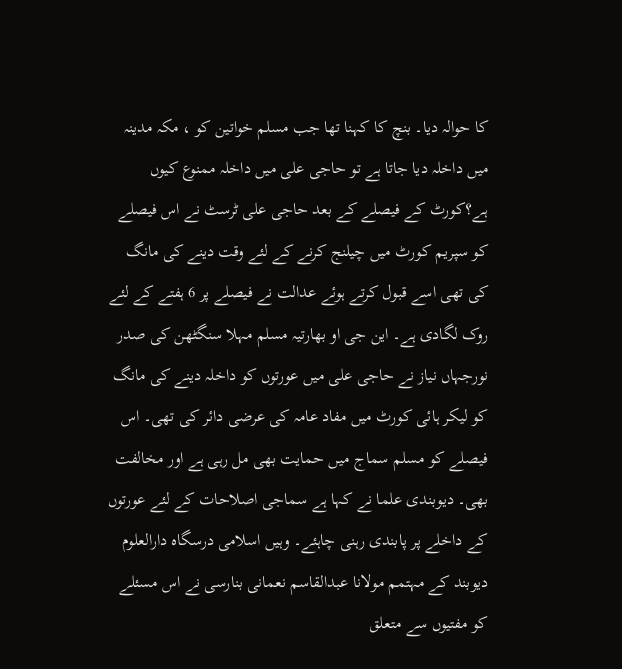کا حوالہ دیا۔ بنچ کا کہنا تھا جب مسلم خواتین کو ، مکہ مدینہ میں داخلہ دیا جاتا ہے تو حاجی علی میں داخلہ ممنوع کیوں ہے؟کورٹ کے فیصلے کے بعد حاجی علی ٹرسٹ نے اس فیصلے کو سپریم کورٹ میں چیلنج کرنے کے لئے وقت دینے کی مانگ کی تھی اسے قبول کرتے ہوئے عدالت نے فیصلے پر 6 ہفتے کے لئے روک لگادی ہے۔ این جی او بھارتیہ مسلم مہلا سنگٹھن کی صدر نورجہاں نیاز نے حاجی علی میں عورتوں کو داخلہ دینے کی مانگ کو لیکر ہائی کورٹ میں مفاد عامہ کی عرضی دائر کی تھی۔ اس فیصلے کو مسلم سماج میں حمایت بھی مل رہی ہے اور مخالفت بھی۔ دیوبندی علما نے کہا ہے سماجی اصلاحات کے لئے عورتوں کے داخلے پر پابندی رہنی چاہئے۔ وہیں اسلامی درسگاہ دارالعلوم دیوبند کے مہتمم مولانا عبدالقاسم نعمانی بنارسی نے اس مسئلے کو مفتیوں سے متعلق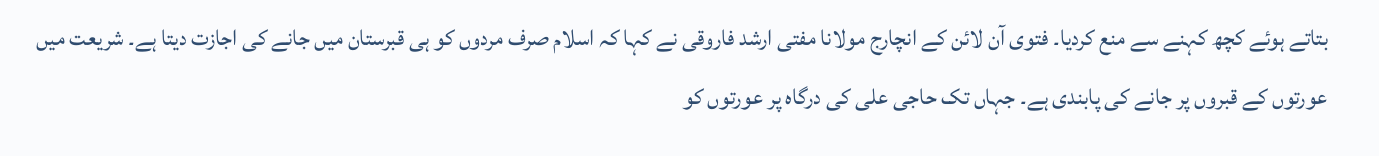بتاتے ہوئے کچھ کہنے سے منع کردیا۔ فتوی آن لائن کے انچارج مولانا مفتی ارشد فاروقی نے کہا کہ اسلام صرف مردوں کو ہی قبرستان میں جانے کی اجازت دیتا ہے۔ شریعت میں عورتوں کے قبروں پر جانے کی پابندی ہے۔ جہاں تک حاجی علی کی درگاہ پر عورتوں کو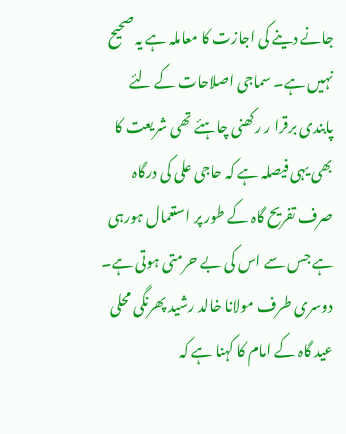جانے دینے کی اجازت کا معاملہ ہے یہ صحیح نہیں ہے۔ سماجی اصلاحات کے لئے پابندی برقرا ر رکھنی چاہئے تھی شریعت کا بھی یہی فیصلہ ہے کہ حاجی علی کی درگاہ صرف تفریح گاہ کے طور پر استعمال ہورہی ہے جس سے اس کی بے حرمتی ہوتی ہے۔ دوسری طرف مولانا خالد رشید پھرنگی محلی عید گاہ کے امام کا کہنا ہے کہ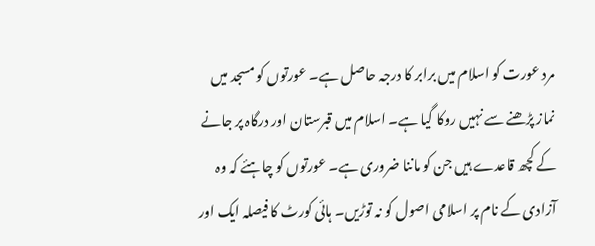مرد عورت کو اسلام میں برابر کا درجہ حاصل ہے۔ عورتوں کو مسجد میں نماز پڑھنے سے نہیں روکا گیا ہے۔ اسلام میں قبرستان اور درگاہ پر جانے کے کچھ قاعدے ہیں جن کو ماننا ضروری ہے۔ عورتوں کو چاہئے کہ وہ آزادی کے نام پر اسلامی اصول کو نہ توڑیں۔ ہائی کورٹ کا فیصلہ ایک اور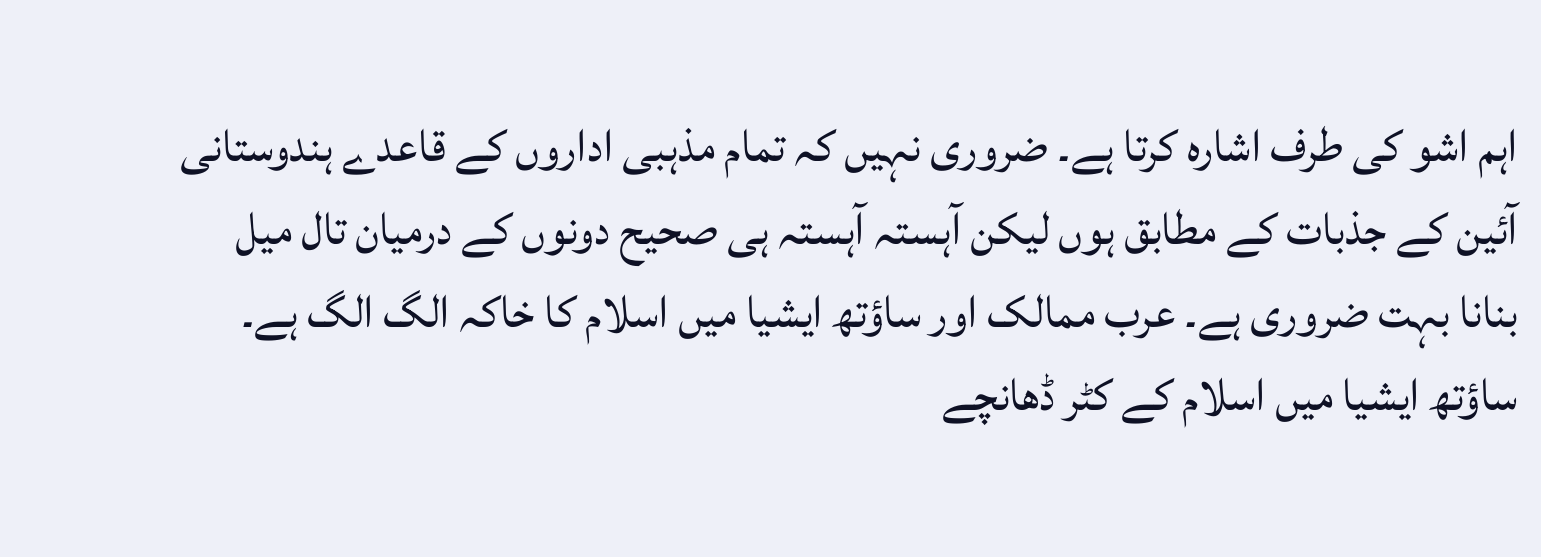اہم اشو کی طرف اشارہ کرتا ہے۔ ضروری نہیں کہ تمام مذہبی اداروں کے قاعدے ہندوستانی آئین کے جذبات کے مطابق ہوں لیکن آہستہ آہستہ ہی صحیح دونوں کے درمیان تال میل بنانا بہت ضروری ہے۔ عرب ممالک اور ساؤتھ ایشیا میں اسلام کا خاکہ الگ الگ ہے۔ ساؤتھ ایشیا میں اسلام کے کٹر ڈھانچے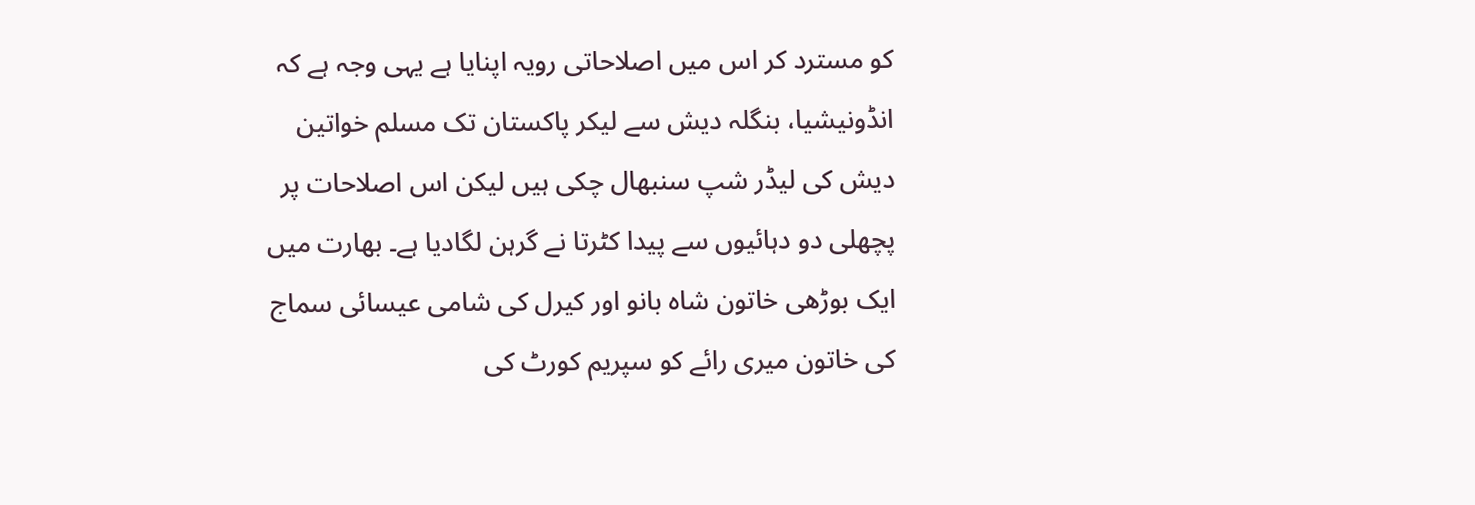کو مسترد کر اس میں اصلاحاتی رویہ اپنایا ہے یہی وجہ ہے کہ انڈونیشیا، بنگلہ دیش سے لیکر پاکستان تک مسلم خواتین دیش کی لیڈر شپ سنبھال چکی ہیں لیکن اس اصلاحات پر پچھلی دو دہائیوں سے پیدا کٹرتا نے گرہن لگادیا ہے۔ بھارت میں ایک بوڑھی خاتون شاہ بانو اور کیرل کی شامی عیسائی سماج کی خاتون میری رائے کو سپریم کورٹ کی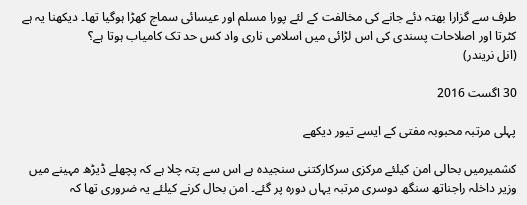طرف سے گزارا بھتہ دئے جانے کی مخالفت کے لئے پورا مسلم اور عیسائی سماج کھڑا ہوگیا تھا۔ دیکھنا یہ ہے کٹرتا اور اصلاحات پسندی کی اس لڑائی میں اسلامی ناری واد کس حد تک کامیاب ہوتا ہے؟
(انل نریندر)

30 اگست 2016

پہلی مرتبہ محبوبہ مفتی کے ایسے تیور دیکھے

کشمیرمیں بحالی امن کیلئے مرکزی سرکارکتنی سنجیدہ ہے اس سے پتہ چلا ہے کہ پچھلے ڈیڑھ مہینے میں وزیر داخلہ راجناتھ سنگھ دوسری مرتبہ یہاں دورہ پر گئے۔ امن بحال کرنے کیلئے یہ ضروری تھا کہ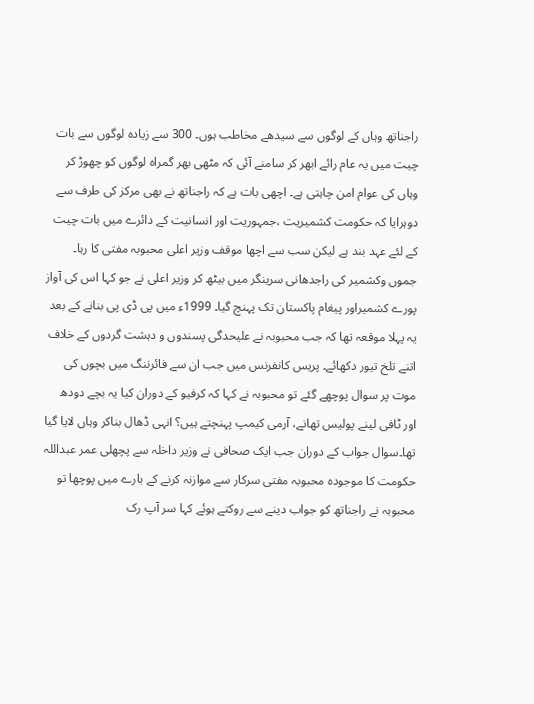راجناتھ وہاں کے لوگوں سے سیدھے مخاطب ہوں۔ 300 سے زیادہ لوگوں سے بات چیت میں یہ عام رائے ابھر کر سامنے آئی کہ مٹھی بھر گمراہ لوگوں کو چھوڑ کر وہاں کی عوام امن چاہتی ہے۔ اچھی بات ہے کہ راجناتھ نے بھی مرکز کی طرف سے دوہرایا کہ حکومت کشمیریت ،جمہوریت اور انسانیت کے دائرے میں بات چیت کے لئے عہد بند ہے لیکن سب سے اچھا موقف وزیر اعلی محبوبہ مفتی کا رہا۔ جموں وکشمیر کی راجدھانی سرینگر میں بیٹھ کر وزیر اعلی نے جو کہا اس کی آواز پورے کشمیراور پیغام پاکستان تک پہنچ گیا۔ 1999ء میں پی ڈی پی بنانے کے بعد یہ پہلا موقعہ تھا کہ جب محبوبہ نے علیحدگی پسندوں و دہشت گردوں کے خلاف اتنے تلخ تیور دکھائے۔ پریس کانفرنس میں جب ان سے فائرننگ میں بچوں کی موت پر سوال پوچھے گئے تو محبوبہ نے کہا کہ کرفیو کے دوران کیا یہ بچے دودھ اور ٹافی لینے پولیس تھانے، آرمی کیمپ پہنچتے ہیں؟ انہی ڈھال بناکر وہاں لایا گیا تھا۔سوال جواب کے دوران جب ایک صحافی نے وزیر داخلہ سے پچھلی عمر عبداللہ حکومت کا موجودہ محبوبہ مفتی سرکار سے موازنہ کرنے کے بارے میں پوچھا تو محبوبہ نے راجناتھ کو جواب دینے سے روکتے ہوئے کہا سر آپ رک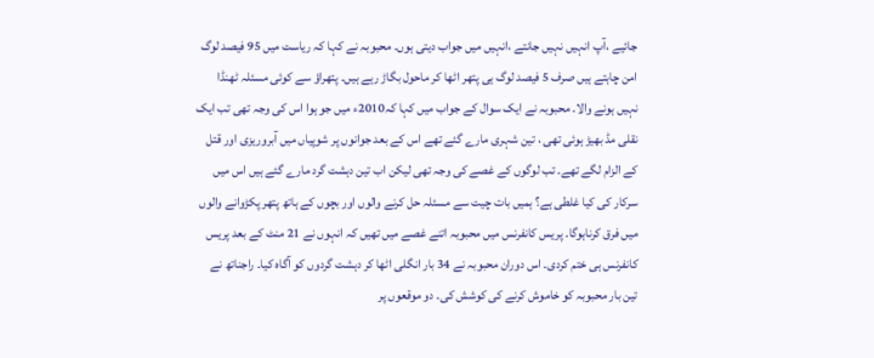جائیے ،آپ انہیں نہیں جانتے ،انہیں میں جواب دیتی ہوں۔ محبوبہ نے کہا کہ ریاست میں 95 فیصد لوگ امن چاہتے ہیں صرف 5 فیصد لوگ ہی پتھر اٹھا کر ماحول بگاڑ رہے ہیں۔ پتھراؤ سے کوئی مسئلہ ٹھنڈا نہیں ہونے والا۔ محبوبہ نے ایک سوال کے جواب میں کہا کہ2010ء میں جو ہوا اس کی وجہ تھی تب ایک نقلی مڈ بھیڑ ہوئی تھی ، تین شہری مارے گئے تھے اس کے بعد جوانوں پر شوپیاں میں آبروریزی اور قتل کے الزام لگے تھے۔ تب لوگوں کے غصے کی وجہ تھی لیکن اب تین دہشت گرد مارے گئے ہیں اس میں سرکار کی کیا غلطی ہے؟ ہمیں بات چیت سے مسئلہ حل کرنے والوں اور بچوں کے ہاتھ پتھر پکڑوانے والوں میں فرق کرناہوگا۔ پریس کانفرنس میں محبوبہ اتنے غصے میں تھیں کہ انہوں نے 21 منٹ کے بعد پریس کانفرنس ہی ختم کردی۔ اس دوران محبوبہ نے 34 بار انگلی اٹھا کر دہشت گردوں کو آگاہ کیا۔ راجناتھ نے تین بار محبوبہ کو خاموش کرنے کی کوشش کی۔ دو موقعوں پر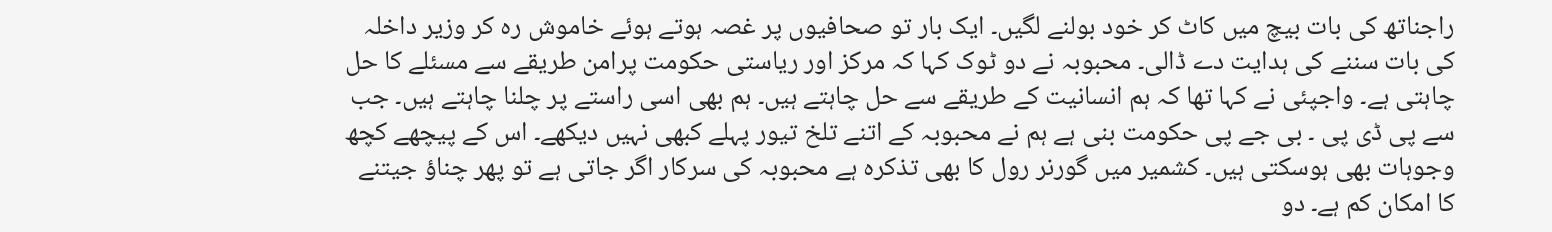راجناتھ کی بات بیچ میں کاٹ کر خود بولنے لگیں۔ ایک بار تو صحافیوں پر غصہ ہوتے ہوئے خاموش رہ کر وزیر داخلہ کی بات سننے کی ہدایت دے ڈالی۔ محبوبہ نے دو ٹوک کہا کہ مرکز اور ریاستی حکومت پرامن طریقے سے مسئلے کا حل چاہتی ہے۔ واجپئی نے کہا تھا کہ ہم انسانیت کے طریقے سے حل چاہتے ہیں۔ ہم بھی اسی راستے پر چلنا چاہتے ہیں۔ جب سے پی ڈی پی ۔ بی جے پی حکومت بنی ہے ہم نے محبوبہ کے اتنے تلخ تیور پہلے کبھی نہیں دیکھے۔ اس کے پیچھے کچھ وجوہات بھی ہوسکتی ہیں۔ کشمیر میں گورنر رول کا بھی تذکرہ ہے محبوبہ کی سرکار اگر جاتی ہے تو پھر چناؤ جیتنے کا امکان کم ہے۔ دو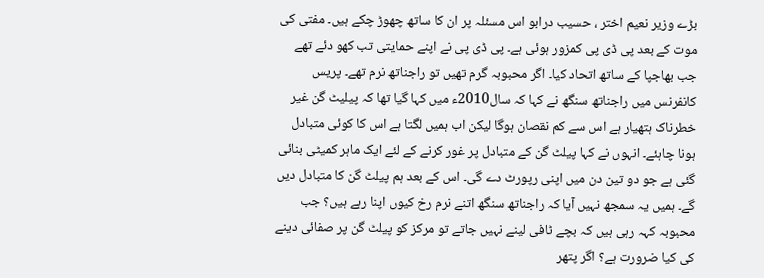بڑے وزیر نعیم اختر ، حسیب درابو اس مسئلہ پر ان کا ساتھ چھوڑ چکے ہیں۔ مفتی کی موت کے بعد پی ڈی پی کمزور ہوئی ہے۔ پی ڈی پی نے اپنے حمایتی تب کھو دئے تھے جب بھاجپا کے ساتھ اتحاد کیا۔ اگر محبوبہ گرم تھیں تو راجناتھ نرم تھے۔ پریس کانفرنس میں راجناتھ سنگھ نے کہا کہ سال2010ء میں کہا گیا تھا کہ پیلیٹ گن غیر خطرناک ہتھیار ہے اس سے کم نقصان ہوگا لیکن اب ہمیں لگتا ہے اس کا کوئی متبادل ہونا چاہئے۔ انہوں نے کہا پیلٹ گن کے متبادل پر غور کرنے کے لئے ایک ماہر کمیٹی بنائی گئی ہے جو دو تین دن میں اپنی رپورٹ دے گی۔ اس کے بعد ہم پیلٹ گن کا متبادل دیں گے۔ ہمیں یہ سمجھ نہیں آیا کہ راجناتھ سنگھ اتنے نرم رخ کیوں اپنا رہے ہیں؟ جب محبوبہ کہہ رہی ہیں کہ بچے ٹافی لینے نہیں جاتے تو مرکز کو پیلٹ گن پر صفائی دینے کی کیا ضرورت ہے؟ اگر پتھر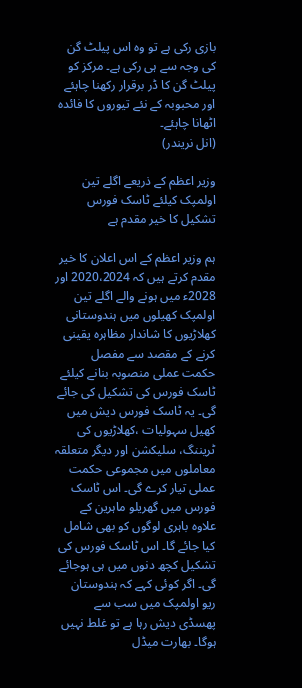بازی رکی ہے تو وہ اس پیلٹ گن کی وجہ سے ہی رکی ہے۔ مرکز کو پیلٹ گن کا ڈر برقرار رکھنا چاہئے اور محبوبہ کے نئے تیوروں کا فائدہ اٹھانا چاہئے۔
(انل نریندر)

وزیر اعظم کے ذریعے اگلے تین اولمپک کیلئے ٹاسک فورس تشکیل کا خیر مقدم ہے

ہم وزیر اعظم کے اس اعلان کا خیر مقدم کرتے ہیں کہ 2020،2024 اور 2028ء میں ہونے والے اگلے تین اولمپک کھیلوں میں ہندوستانی کھلاڑیوں کا شاندار مظاہرہ یقینی کرنے کے مقصد سے مفصل حکمت عملی منصوبہ بنانے کیلئے ٹاسک فورس کی تشکیل کی جائے گی۔ یہ ٹاسک فورس دیش میں کھیل سہولیات ،کھلاڑیوں کی ٹریننگ، سلیکشن اور دیگر متعلقہ معاملوں میں مجموعی حکمت عملی تیار کرے گی۔ اس ٹاسک فورس میں گھریلو ماہرین کے علاوہ باہری لوگوں کو بھی شامل کیا جائے گا۔ اس ٹاسک فورس کی تشکیل کچھ دنوں میں ہی ہوجائے گی۔ اگر کوئی کہے کہ ہندوستان ریو اولمپک میں سب سے پھسڈی دیش رہا ہے تو غلط نہیں ہوگا۔ بھارت میڈل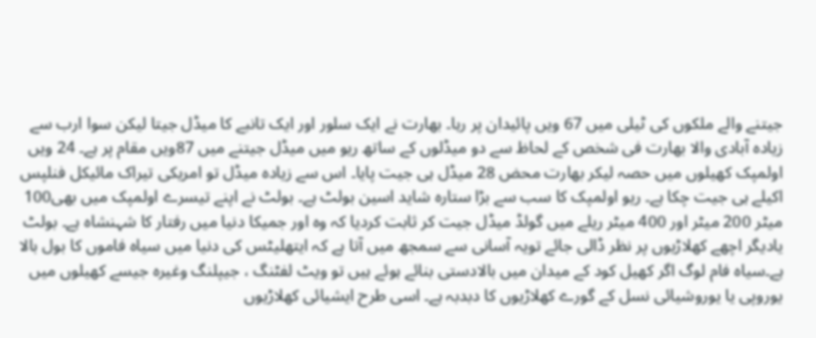جیتنے والے ملکوں کی ٹیلی میں 67 ویں پائیدان پر رہا۔ بھارت نے ایک سلور اور ایک تانبے کا میڈل جیتا لیکن سوا ارب سے زیادہ آبادی والا بھارت فی شخص کے لحاظ سے دو میڈلوں کے ساتھ ریو میں میڈل جیتنے میں 87ویں مقام پر ہے۔ 24 ویں اولمپک کھیلوں میں حصہ لیکر بھارت محض 28 میڈل ہی جیت پایا۔ اس سے زیادہ میڈل تو امریکی تیراک مائیکل فنلپس اکیلے ہی جیت چکا ہے۔ ریو اولمپک کا سب سے بڑا ستارہ شاید اسین بولٹ ہے۔ بولٹ نے اپنے تیسرے اولمپک میں بھی100 میٹر 200 میٹر اور 400 میٹر ریلے میں گولڈ میڈل جیت کر ثابت کردیا کہ وہ اور جمیکا دنیا میں رفتار کا شہنشاہ ہے۔ بولٹ یادیگر اچھے کھلاڑیوں پر نظر ڈالی جائے تویہ آسانی سے سمجھ میں آتا ہے کہ ایتھلیٹس کی دنیا میں سیاہ فاموں کا بول بالا ہے۔سیاہ فام لوگ اگر کھیل کود کے میدان میں بالادستی بنائے ہوئے ہیں تو ویٹ لفٹنگ ، جیپلنگ وغیرہ جیسے کھیلوں میں یوروپی یا یوروشیائی نسل کے گورے کھلاڑیوں کا دبدبہ ہے۔ اسی طرح ایشیائی کھلاڑیوں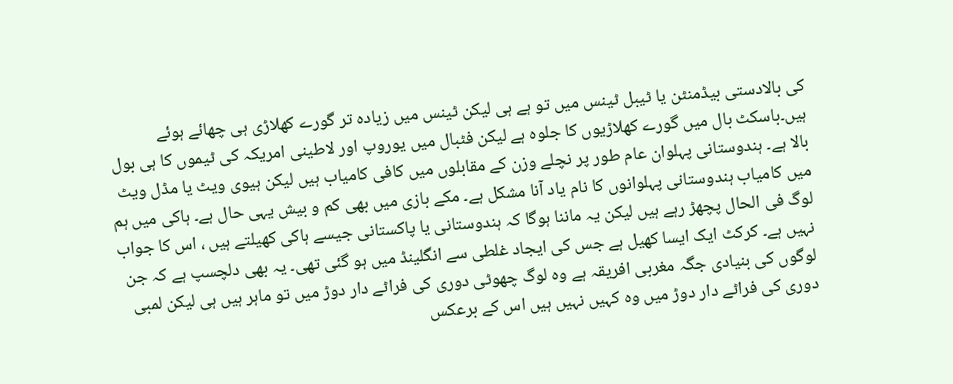کی بالادستی بیڈمنٹن یا ٹیبل ٹینس میں تو ہے ہی لیکن ٹینس میں زیادہ تر گورے کھلاڑی ہی چھائے ہوئے ہیں۔باسکٹ بال میں گورے کھلاڑیوں کا جلوہ ہے لیکن فٹبال میں یوروپ اور لاطینی امریکہ کی ٹیموں کا ہی بول بالا ہے۔ ہندوستانی پہلوان عام طور پر نچلے وزن کے مقابلوں میں کافی کامیاب ہیں لیکن ہیوی ویٹ یا مڈل ویٹ میں کامیاب ہندوستانی پہلوانوں کا نام یاد آنا مشکل ہے۔ مکے بازی میں بھی کم و بیش یہی حال ہے۔ ہاکی میں ہم لوگ فی الحال پچھڑ رہے ہیں لیکن یہ ماننا ہوگا کہ ہندوستانی یا پاکستانی جیسے ہاکی کھیلتے ہیں ، اس کا جواب نہیں ہے۔ کرکٹ ایک ایسا کھیل ہے جس کی ایجاد غلطی سے انگلینڈ میں ہو گئی تھی۔ یہ بھی دلچسپ ہے کہ جن لوگوں کی بنیادی جگہ مغربی افریقہ ہے وہ لوگ چھوٹی دوری کی فراٹے دار دوڑ میں تو ماہر ہیں ہی لیکن لمبی دوری کی فراٹے دار دوڑ میں وہ کہیں نہیں ہیں اس کے برعکس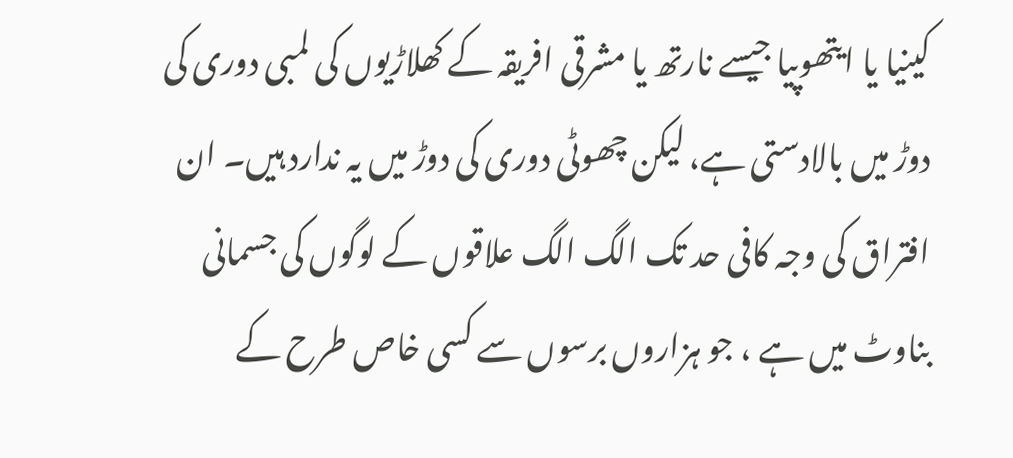کینیا یا ایتھوپیا جیسے نارتھ یا مشرقی افریقہ کے کھلاڑیوں کی لمبی دوری کی دوڑ میں بالادستی ہے، لیکن چھوٹی دوری کی دوڑ میں یہ ندارد ہیں۔ ان افتراق کی وجہ کافی حد تک الگ الگ علاقوں کے لوگوں کی جسمانی بناوٹ میں ہے ، جو ہزاروں برسوں سے کسی خاص طرح کے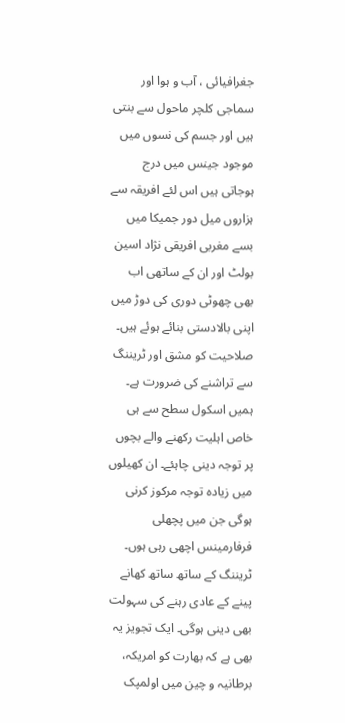جغرافیائی ، آب و ہوا اور سماجی کلچر ماحول سے بنتی ہیں اور جسم کی نسوں میں موجود جینس میں درج ہوجاتی ہیں اس لئے افریقہ سے ہزاروں میل دور جمیکا میں بسے مغربی افریقی نژاد اسین بولٹ اور ان کے ساتھی اب بھی چھوٹی دوری کی دوڑ میں اپنی بالادستی بنائے ہوئے ہیں۔ صلاحیت کو مشق اور ٹریننگ سے تراشنے کی ضرورت ہے۔ ہمیں اسکول سطح سے ہی خاص اہلیت رکھنے والے بچوں پر توجہ دینی چاہئے۔ ان کھیلوں میں زیادہ توجہ مرکوز کرنی ہوگی جن میں پچھلی فرفارمینس اچھی رہی ہوں۔ ٹریننگ کے ساتھ ساتھ کھانے پینے کے عادی رہنے کی سہولت بھی دینی ہوگی۔ ایک تجویز یہ بھی ہے کہ بھارت کو امریکہ، برطانیہ و چین میں اولمپک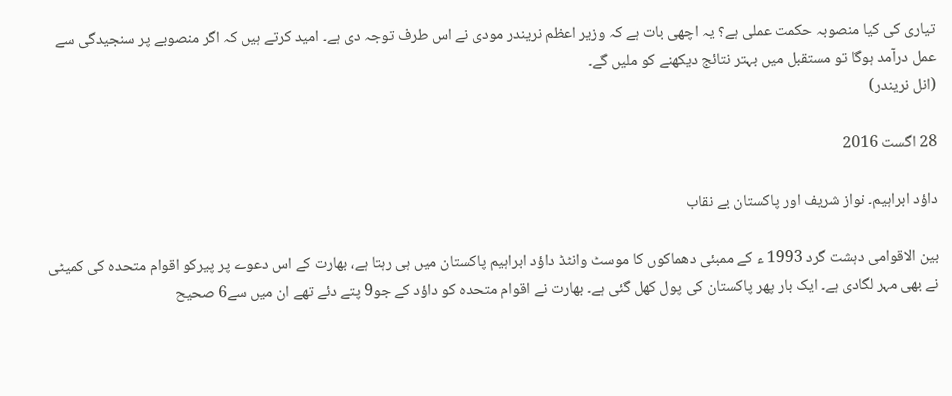تیاری کی کیا منصوبہ حکمت عملی ہے؟ یہ اچھی بات ہے کہ وزیر اعظم نریندر مودی نے اس طرف توجہ دی ہے۔ امید کرتے ہیں کہ اگر منصوبے پر سنجیدگی سے عمل درآمد ہوگا تو مستقبل میں بہتر نتائج دیکھنے کو ملیں گے۔
(انل نریندر)

28 اگست 2016

داؤد ابراہیم۔ نواز شریف اور پاکستان بے نقاب

بین الاقوامی دہشت گرد 1993 ء کے ممبئی دھماکوں کا موسٹ وانٹڈ داؤد ابراہیم پاکستان میں ہی رہتا ہے، بھارت کے اس دعوے پر پیرکو اقوام متحدہ کی کمیٹی نے بھی مہر لگادی ہے۔ ایک بار پھر پاکستان کی پول کھل گئی ہے۔ بھارت نے اقوام متحدہ کو داؤد کے جو9 پتے دئے تھے ان میں سے6 صحیح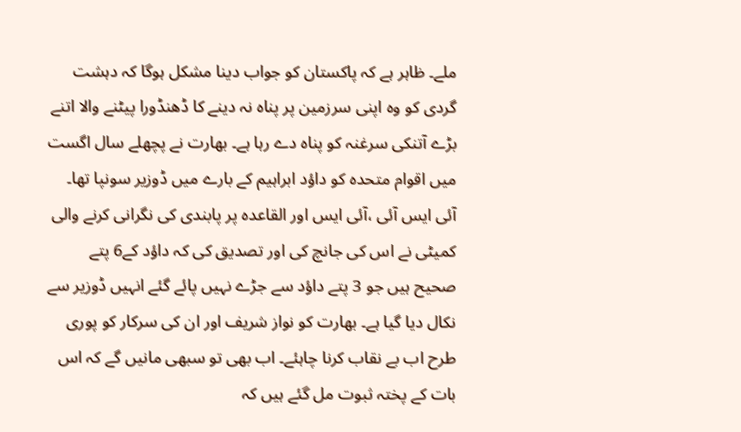ملے۔ ظاہر ہے کہ پاکستان کو جواب دینا مشکل ہوگا کہ دہشت گردی کو وہ اپنی سرزمین پر پناہ نہ دینے کا ڈھنڈورا پیٹنے والا اتنے بڑے آتنکی سرغنہ کو پناہ دے رہا ہے۔ بھارت نے پچھلے سال اگست میں اقوام متحدہ کو داؤد ابراہیم کے بارے میں ڈوزیر سونپا تھا۔ آئی ایس آئی ،آئی ایس اور القاعدہ پر پابندی کی نگرانی کرنے والی کمیٹی نے اس کی جانچ کی اور تصدیق کی کہ داؤد کے6 پتے صحیح ہیں جو 3 پتے داؤد سے جڑے نہیں پائے گئے انہیں ڈوزیر سے نکال دیا گیا ہے۔ بھارت کو نواز شریف اور ان کی سرکار کو پوری طرح اب بے نقاب کرنا چاہئے۔ اب بھی تو سبھی مانیں گے کہ اس بات کے پختہ ثبوت مل گئے ہیں کہ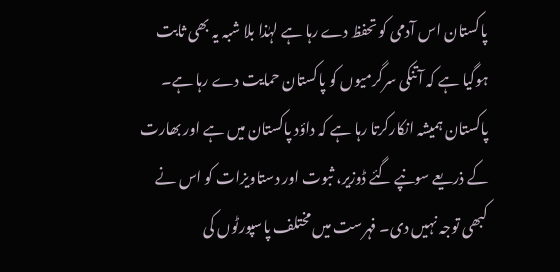پاکستان اس آدمی کو تحفظ دے رہا ہے لہٰذا بلا شبہ یہ بھی ثابت ہوگیا ہے کہ آتنکی سرگرمیوں کو پاکستان حمایت دے رہا ہے۔ پاکستان ہمیشہ انکارکرتا رہا ہے کہ داؤد پاکستان میں ہے اور بھارت کے ذریعے سونپے گئے ڈوزیر، ثبوت اور دستاویزات کو اس نے کبھی توجہ نہیں دی۔ فہرست میں مختلف پاسپورٹوں کی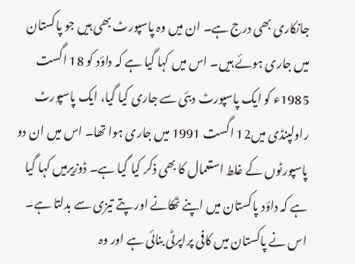جانکاری بھی درج ہے۔ ان میں وہ پاسپورٹ بھی ہیں جو پاکستان میں جاری ہوئے ہیں۔ اس میں کہا گیا ہے کہ داؤد کو 18 اگست 1985ء کو ایک پاسپورٹ دبئی سے جاری کیا گیا، ایک پاسپورٹ راولپنڈی میں12 اگست 1991 میں جاری ہوا تھا۔ اس میں ان دو پاسپورٹوں کے غلط استعمال کا بھی ذکر کیا گیا ہے۔ ڈوزیرمیں کہا گیا ہے کہ داؤد پاکستان میں اپنے ٹھکانے اور پتے تیزی سے بدلتا ہے۔ اس نے پاکستان میں کافی پراپرٹی بنائی ہے اور وہ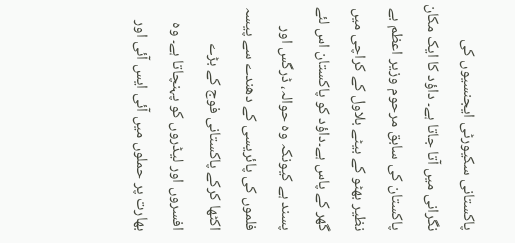پاکستانی سکیورٹی ایجنسیوں کی نگرانی میں آتا جاتا ہے۔ داؤد کا ایک مکان پاکستان کی سابق مرحوم وزیر اعظم بے نظیر بھٹو کے بیٹے بلاول کے کراچی میں گھر کے پاس ہے۔داؤد کو پاکستان اس لئے پسند ہے کیونکہ وہ حوالہ، ڈرگس اور فلموں کی پائریسی کے دھندے سے پیسہ اکٹھا کرکے پاکستانی فوج کے بڑے افسروں اور لیڈروں کو پہنچاتا ہے۔ وہ بھارت پر حملوں میں آئی ایس آئی اور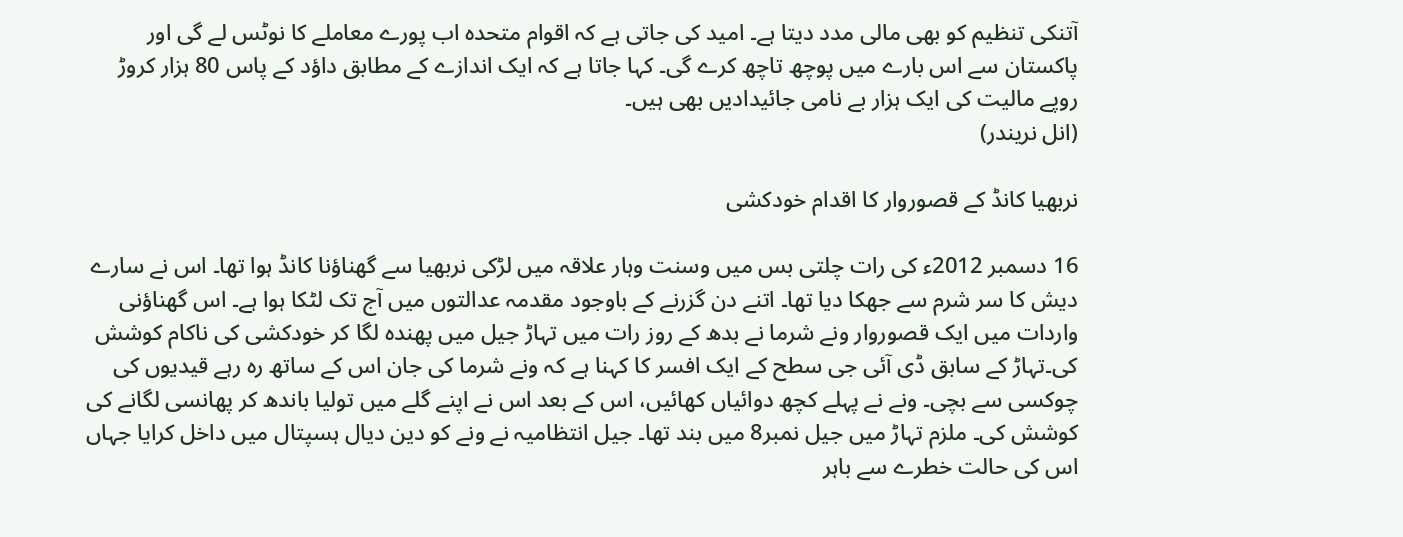آتنکی تنظیم کو بھی مالی مدد دیتا ہے۔ امید کی جاتی ہے کہ اقوام متحدہ اب پورے معاملے کا نوٹس لے گی اور پاکستان سے اس بارے میں پوچھ تاچھ کرے گی۔ کہا جاتا ہے کہ ایک اندازے کے مطابق داؤد کے پاس 80 ہزار کروڑ روپے مالیت کی ایک ہزار بے نامی جائیدادیں بھی ہیں۔
(انل نریندر)

نربھیا کانڈ کے قصوروار کا اقدام خودکشی

16 دسمبر 2012ء کی رات چلتی بس میں وسنت وہار علاقہ میں لڑکی نربھیا سے گھناؤنا کانڈ ہوا تھا۔ اس نے سارے دیش کا سر شرم سے جھکا دیا تھا۔ اتنے دن گزرنے کے باوجود مقدمہ عدالتوں میں آج تک لٹکا ہوا ہے۔ اس گھناؤنی واردات میں ایک قصوروار ونے شرما نے بدھ کے روز رات میں تہاڑ جیل میں پھندہ لگا کر خودکشی کی ناکام کوشش کی۔تہاڑ کے سابق ڈی آئی جی سطح کے ایک افسر کا کہنا ہے کہ ونے شرما کی جان اس کے ساتھ رہ رہے قیدیوں کی چوکسی سے بچی۔ ونے نے پہلے کچھ دوائیاں کھائیں، اس کے بعد اس نے اپنے گلے میں تولیا باندھ کر پھانسی لگانے کی کوشش کی۔ ملزم تہاڑ میں جیل نمبر8 میں بند تھا۔ جیل انتظامیہ نے ونے کو دین دیال ہسپتال میں داخل کرایا جہاں اس کی حالت خطرے سے باہر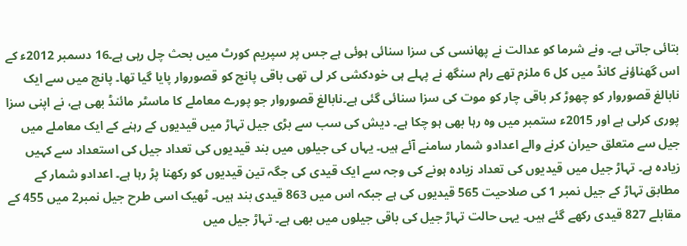بتائی جاتی ہے۔ ونے شرما کو عدالت نے پھانسی کی سزا سنائی ہوئی ہے جس پر سپریم کورٹ میں بحث چل رہی ہے۔16 دسمبر 2012ء کے اس گھناؤنے کانڈ میں کل 6 ملزم تھے رام سنگھ نے پہلے ہی خودکشی کر لی تھی باقی پانچ کو قصوروار پایا گیا تھا۔ پانچ میں سے ایک نابالغ قصوروار کو چھوڑ کر باقی چار کو موت کی سزا سنائی گئی ہے۔نابالغ قصوروار جو پورے معاملے کا ماسٹر مائنڈ بھی ہے، نے اپنی سزا پوری کرلی ہے اور 2015ء ستمبر میں وہ رہا بھی ہو چکا ہے۔ دیش کی سب سے بڑی جیل تہاڑ میں قیدیوں کے رہنے کے ایک معاملے میں جیل سے متعلق حیران کرنے والے اعدادو شمار سامنے آئے ہیں۔ یہاں کی جیلوں میں بند قیدیوں کی تعداد جیل کی استعداد سے کہیں زیادہ ہے۔ تہاڑ جیل میں قیدیوں کی تعداد زیادہ ہونے کی وجہ سے ایک قیدی کی جگہ تین قیدیوں کو رکھنا پڑ رہا ہے۔ اعدادو شمار کے مطابق تہاڑ کے جیل نمبر 1 کی صلاحیت 565 قیدیوں کی ہے جبکہ اس میں 863 قیدی بند ہیں۔ ٹھیک اسی طرح جیل نمبر2 میں 455 کے مقابلے 827 قیدی رکھے گئے ہیں۔ یہی حالت تہاڑ جیل کی باقی جیلوں میں بھی ہے۔ تہاڑ جیل میں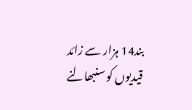بند14 ہزار سے زائد قیدیوں کو سنبھالنے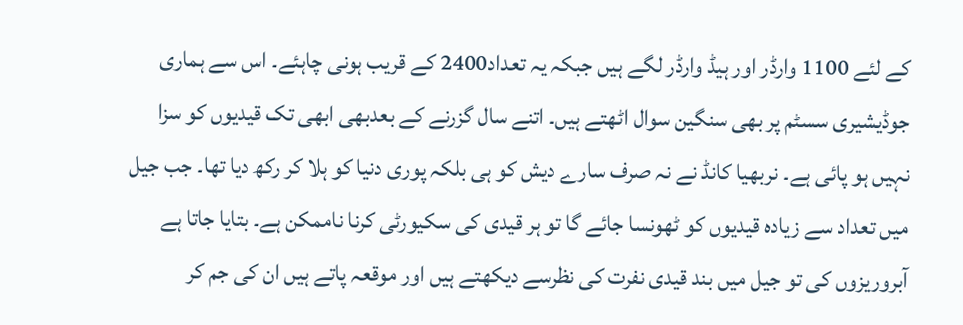کے لئے 1100 وارڈر اور ہیڈ وارڈر لگے ہیں جبکہ یہ تعداد2400 کے قریب ہونی چاہئے۔ اس سے ہماری جوڈیشیری سسٹم پر بھی سنگین سوال اٹھتے ہیں۔ اتنے سال گزرنے کے بعدبھی ابھی تک قیدیوں کو سزا نہیں ہو پائی ہے۔ نربھیا کانڈ نے نہ صرف سارے دیش کو ہی بلکہ پوری دنیا کو ہلا کر رکھ دیا تھا۔ جب جیل میں تعداد سے زیادہ قیدیوں کو ٹھونسا جائے گا تو ہر قیدی کی سکیورٹی کرنا ناممکن ہے۔ بتایا جاتا ہے آبروریزوں کی تو جیل میں بند قیدی نفرت کی نظرسے دیکھتے ہیں اور موقعہ پاتے ہیں ان کی جم کر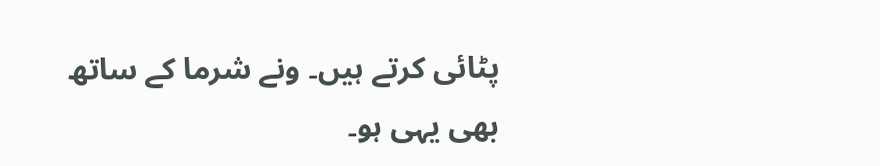پٹائی کرتے ہیں۔ ونے شرما کے ساتھ بھی یہی ہو۔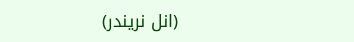(انل نریندر)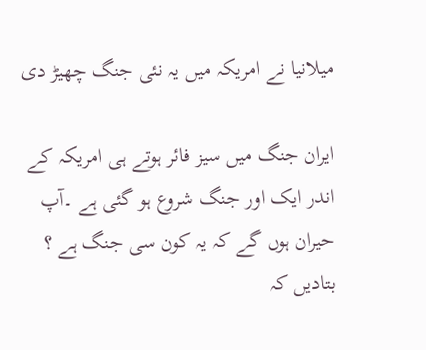میلانیا نے امریکہ میں یہ نئی جنگ چھیڑ دی

ایران جنگ میں سیز فائر ہوتے ہی امریکہ کے اندر ایک اور جنگ شروع ہو گئی ہے ۔آپ حیران ہوں گے کہ یہ کون سی جنگ ہے ؟ بتادیں کہ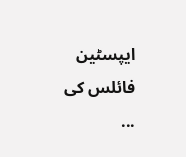ایپسٹین فائلس کی ...